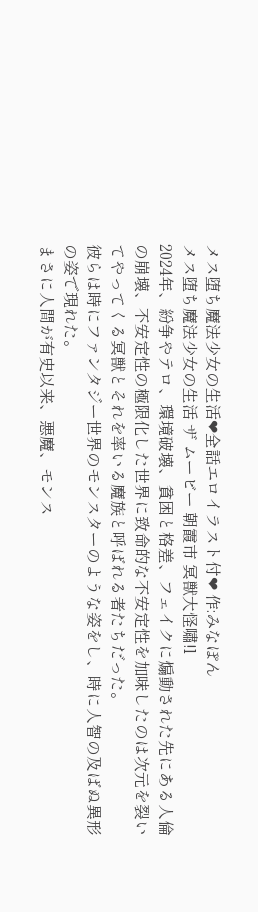メス堕ち魔法少女の生活❤全話エロイラスト付❤ 作:みなぽん
メス堕ち魔法少女の生活 ザ ムービー 朝霞市 冥獣大怪嘯!l
2024年、紛争やテロ、環境破壊、貧困と格差、フェイクに煽動された先にある人倫の崩壊、不安定性の極限化した世界に致命的な不安定性を加味したのは次元を裂いてやってくる冥獣とそれを率いる魔族と呼ばれる者たちだった。
彼らは時にファンタジー世界のモンスターのような姿をし、時に人智の及ばぬ異形の姿で現れた。
まさに人間が有史以来、悪魔、モンス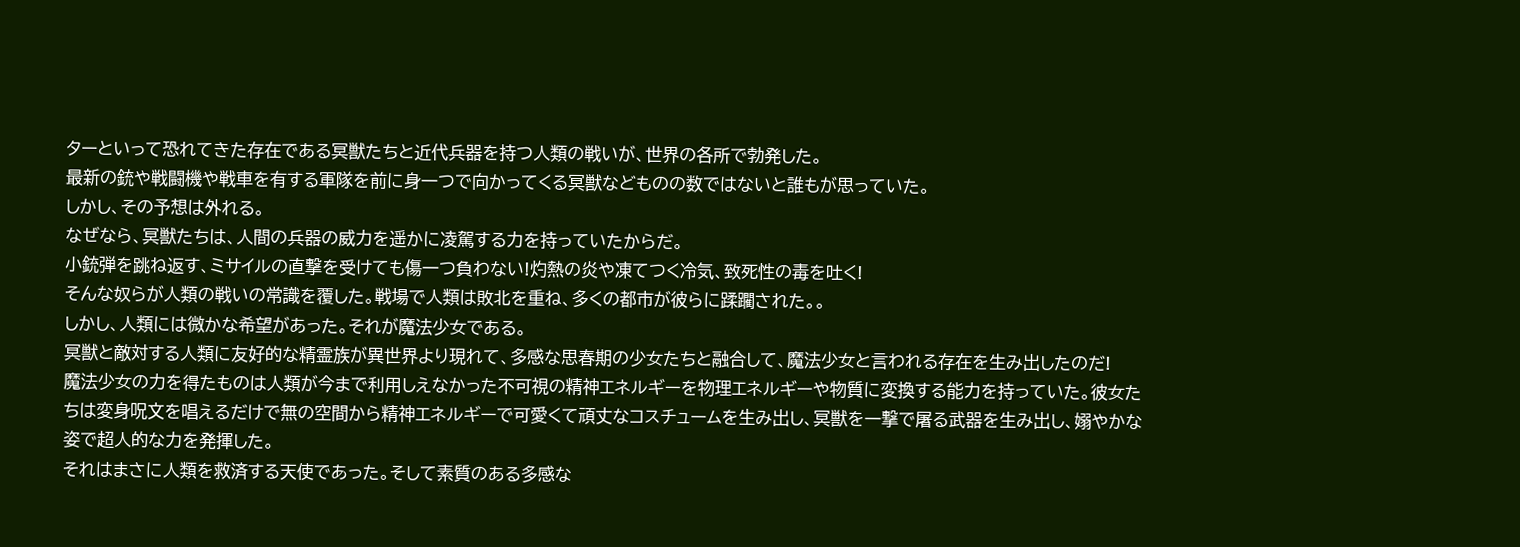ターといって恐れてきた存在である冥獣たちと近代兵器を持つ人類の戦いが、世界の各所で勃発した。
最新の銃や戦闘機や戦車を有する軍隊を前に身一つで向かってくる冥獣などものの数ではないと誰もが思っていた。
しかし、その予想は外れる。
なぜなら、冥獣たちは、人間の兵器の威力を遥かに凌駕する力を持っていたからだ。
小銃弾を跳ね返す、ミサイルの直撃を受けても傷一つ負わない!灼熱の炎や凍てつく冷気、致死性の毒を吐く!
そんな奴らが人類の戦いの常識を覆した。戦場で人類は敗北を重ね、多くの都市が彼らに蹂躙された。。
しかし、人類には微かな希望があった。それが魔法少女である。
冥獣と敵対する人類に友好的な精霊族が異世界より現れて、多感な思春期の少女たちと融合して、魔法少女と言われる存在を生み出したのだ!
魔法少女の力を得たものは人類が今まで利用しえなかった不可視の精神エネルギーを物理エネルギーや物質に変換する能力を持っていた。彼女たちは変身呪文を唱えるだけで無の空間から精神エネルギーで可愛くて頑丈なコスチュームを生み出し、冥獣を一撃で屠る武器を生み出し、嫋やかな姿で超人的な力を発揮した。
それはまさに人類を救済する天使であった。そして素質のある多感な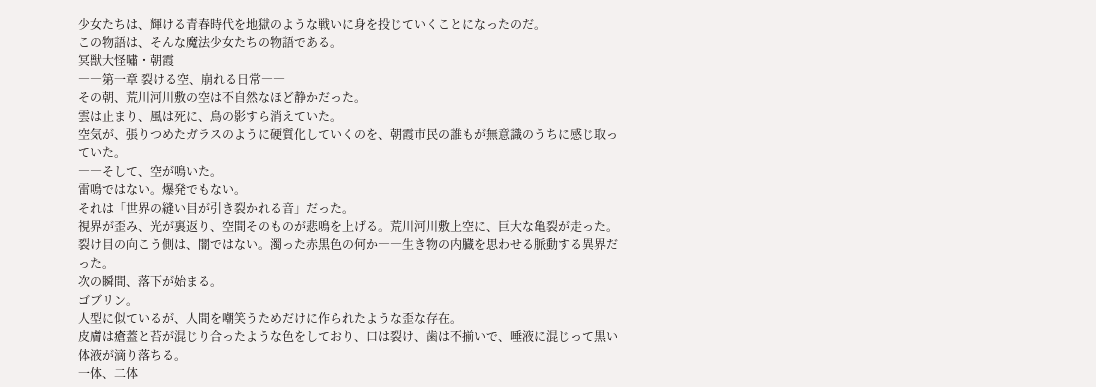少女たちは、輝ける青春時代を地獄のような戦いに身を投じていくことになったのだ。
この物語は、そんな魔法少女たちの物語である。
冥獣大怪嘯・朝霞
――第一章 裂ける空、崩れる日常――
その朝、荒川河川敷の空は不自然なほど静かだった。
雲は止まり、風は死に、鳥の影すら消えていた。
空気が、張りつめたガラスのように硬質化していくのを、朝霞市民の誰もが無意識のうちに感じ取っていた。
――そして、空が鳴いた。
雷鳴ではない。爆発でもない。
それは「世界の縫い目が引き裂かれる音」だった。
視界が歪み、光が裏返り、空間そのものが悲鳴を上げる。荒川河川敷上空に、巨大な亀裂が走った。裂け目の向こう側は、闇ではない。濁った赤黒色の何か――生き物の内臓を思わせる脈動する異界だった。
次の瞬間、落下が始まる。
ゴブリン。
人型に似ているが、人間を嘲笑うためだけに作られたような歪な存在。
皮膚は瘡蓋と苔が混じり合ったような色をしており、口は裂け、歯は不揃いで、唾液に混じって黒い体液が滴り落ちる。
一体、二体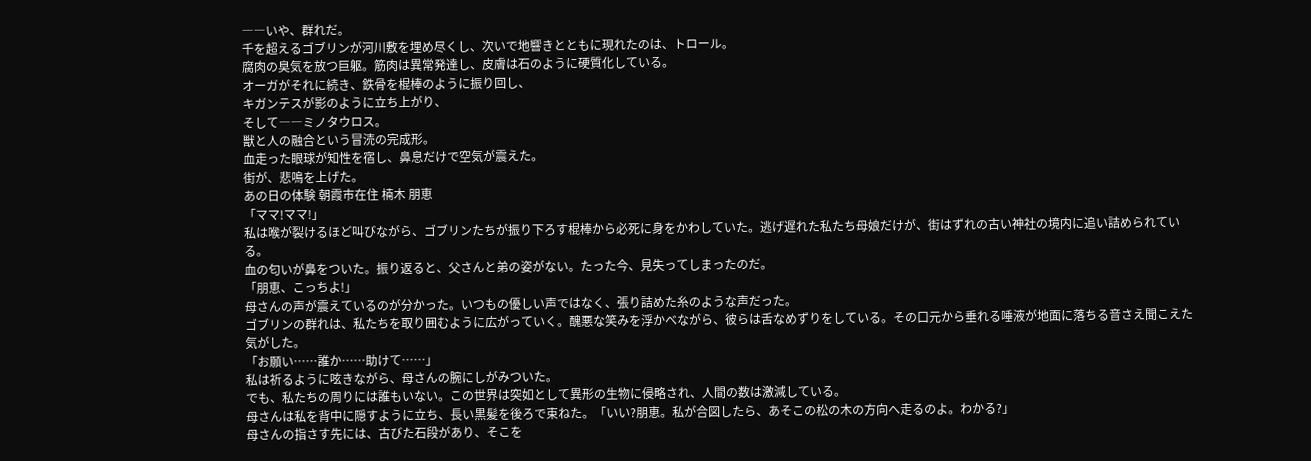――いや、群れだ。
千を超えるゴブリンが河川敷を埋め尽くし、次いで地響きとともに現れたのは、トロール。
腐肉の臭気を放つ巨躯。筋肉は異常発達し、皮膚は石のように硬質化している。
オーガがそれに続き、鉄骨を棍棒のように振り回し、
キガンテスが影のように立ち上がり、
そして――ミノタウロス。
獣と人の融合という冒涜の完成形。
血走った眼球が知性を宿し、鼻息だけで空気が震えた。
街が、悲鳴を上げた。
あの日の体験 朝霞市在住 楠木 朋恵
「ママ!ママ!」
私は喉が裂けるほど叫びながら、ゴブリンたちが振り下ろす棍棒から必死に身をかわしていた。逃げ遅れた私たち母娘だけが、街はずれの古い神社の境内に追い詰められている。
血の匂いが鼻をついた。振り返ると、父さんと弟の姿がない。たった今、見失ってしまったのだ。
「朋恵、こっちよ!」
母さんの声が震えているのが分かった。いつもの優しい声ではなく、張り詰めた糸のような声だった。
ゴブリンの群れは、私たちを取り囲むように広がっていく。醜悪な笑みを浮かべながら、彼らは舌なめずりをしている。その口元から垂れる唾液が地面に落ちる音さえ聞こえた気がした。
「お願い……誰か……助けて……」
私は祈るように呟きながら、母さんの腕にしがみついた。
でも、私たちの周りには誰もいない。この世界は突如として異形の生物に侵略され、人間の数は激減している。
母さんは私を背中に隠すように立ち、長い黒髪を後ろで束ねた。「いい?朋恵。私が合図したら、あそこの松の木の方向へ走るのよ。わかる?」
母さんの指さす先には、古びた石段があり、そこを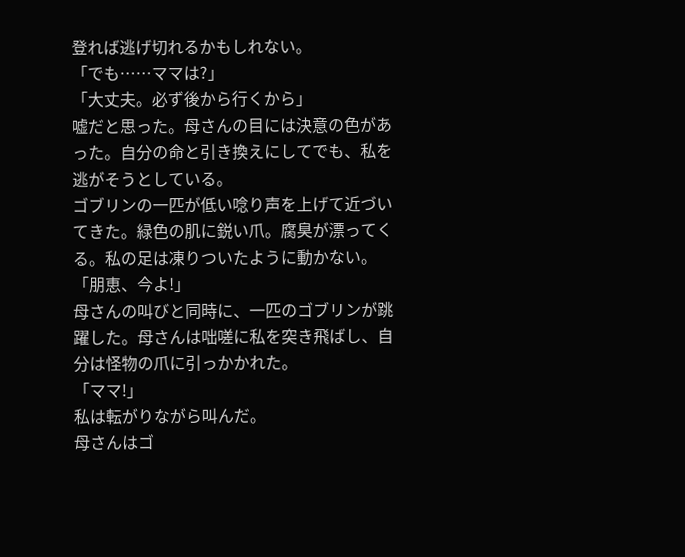登れば逃げ切れるかもしれない。
「でも……ママは?」
「大丈夫。必ず後から行くから」
嘘だと思った。母さんの目には決意の色があった。自分の命と引き換えにしてでも、私を逃がそうとしている。
ゴブリンの一匹が低い唸り声を上げて近づいてきた。緑色の肌に鋭い爪。腐臭が漂ってくる。私の足は凍りついたように動かない。
「朋恵、今よ!」
母さんの叫びと同時に、一匹のゴブリンが跳躍した。母さんは咄嗟に私を突き飛ばし、自分は怪物の爪に引っかかれた。
「ママ!」
私は転がりながら叫んだ。
母さんはゴ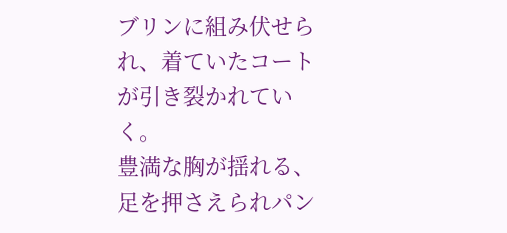ブリンに組み伏せられ、着ていたコートが引き裂かれていく。
豊満な胸が揺れる、足を押さえられパン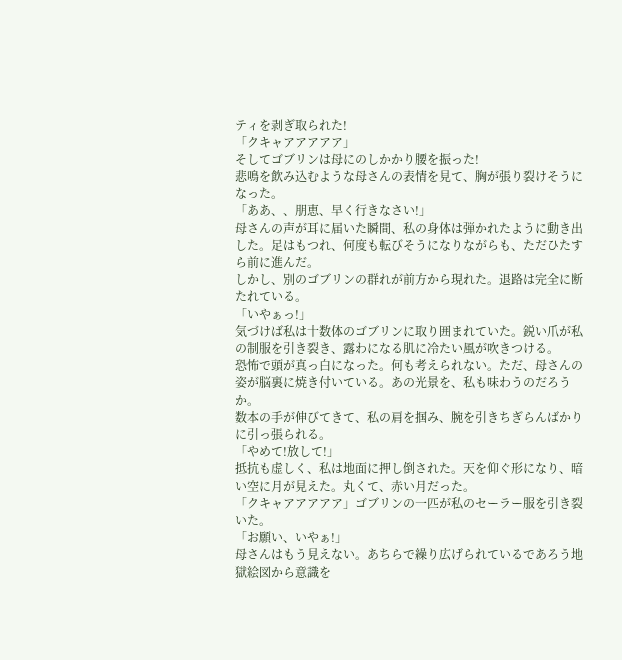ティを剥ぎ取られた!
「クキャアアアアア」
そしてゴブリンは母にのしかかり腰を振った!
悲鳴を飲み込むような母さんの表情を見て、胸が張り裂けそうになった。
「ああ、、朋恵、早く行きなさい!」
母さんの声が耳に届いた瞬間、私の身体は弾かれたように動き出した。足はもつれ、何度も転びそうになりながらも、ただひたすら前に進んだ。
しかし、別のゴブリンの群れが前方から現れた。退路は完全に断たれている。
「いやぁっ!」
気づけば私は十数体のゴブリンに取り囲まれていた。鋭い爪が私の制服を引き裂き、露わになる肌に冷たい風が吹きつける。
恐怖で頭が真っ白になった。何も考えられない。ただ、母さんの姿が脳裏に焼き付いている。あの光景を、私も味わうのだろうか。
数本の手が伸びてきて、私の肩を掴み、腕を引きちぎらんばかりに引っ張られる。
「やめて!放して!」
抵抗も虚しく、私は地面に押し倒された。天を仰ぐ形になり、暗い空に月が見えた。丸くて、赤い月だった。
「クキャアアアアア」ゴブリンの一匹が私のセーラー服を引き裂いた。
「お願い、いやぁ!」
母さんはもう見えない。あちらで繰り広げられているであろう地獄絵図から意識を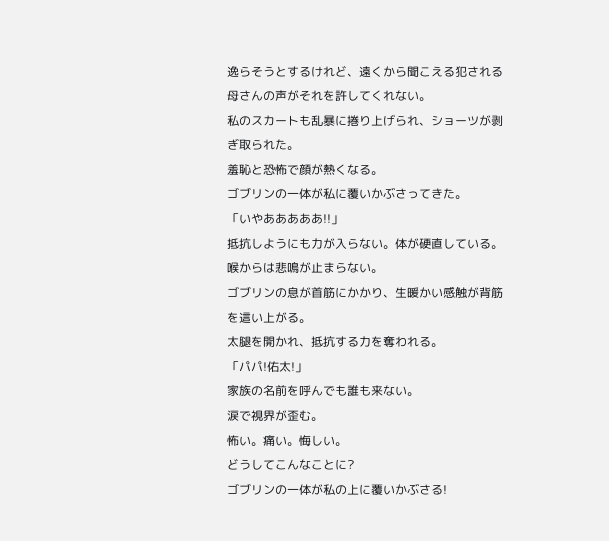逸らそうとするけれど、遠くから聞こえる犯される母さんの声がそれを許してくれない。
私のスカートも乱暴に捲り上げられ、ショーツが剥ぎ取られた。
羞恥と恐怖で顔が熱くなる。
ゴブリンの一体が私に覆いかぶさってきた。
「いやあああああ!!」
抵抗しようにも力が入らない。体が硬直している。喉からは悲鳴が止まらない。
ゴブリンの息が首筋にかかり、生暖かい感触が背筋を這い上がる。
太腿を開かれ、抵抗する力を奪われる。
「パパ!佑太!」
家族の名前を呼んでも誰も来ない。
涙で視界が歪む。
怖い。痛い。悔しい。
どうしてこんなことに?
ゴブリンの一体が私の上に覆いかぶさる!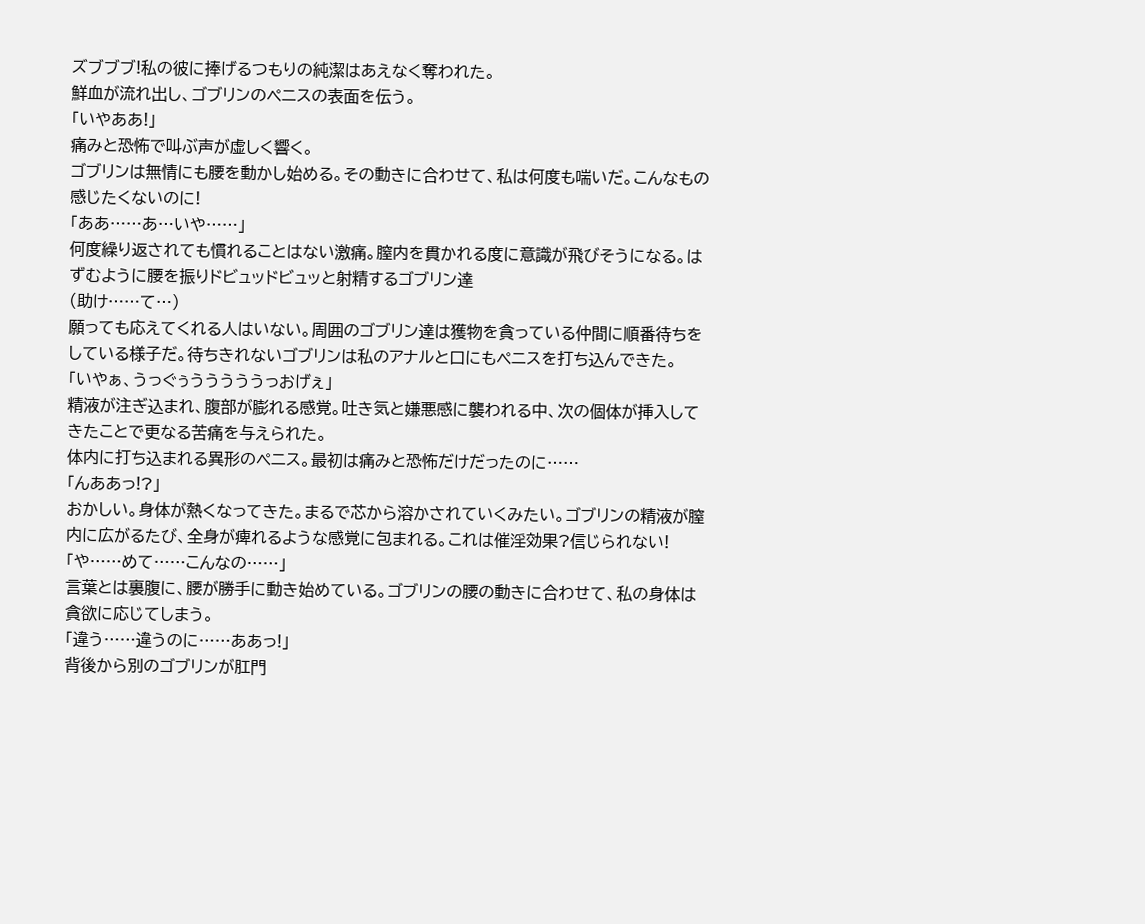ズブブブ!私の彼に捧げるつもりの純潔はあえなく奪われた。
鮮血が流れ出し、ゴブリンのペニスの表面を伝う。
「いやああ!」
痛みと恐怖で叫ぶ声が虚しく響く。
ゴブリンは無情にも腰を動かし始める。その動きに合わせて、私は何度も喘いだ。こんなもの感じたくないのに!
「ああ……あ…いや……」
何度繰り返されても慣れることはない激痛。膣内を貫かれる度に意識が飛びそうになる。はずむように腰を振りドビュッドビュッと射精するゴブリン達
(助け……て…)
願っても応えてくれる人はいない。周囲のゴブリン達は獲物を貪っている仲間に順番待ちをしている様子だ。待ちきれないゴブリンは私のアナルと口にもペニスを打ち込んできた。
「いやぁ、うっぐぅうううううっおげぇ」
精液が注ぎ込まれ、腹部が膨れる感覚。吐き気と嫌悪感に襲われる中、次の個体が挿入してきたことで更なる苦痛を与えられた。
体内に打ち込まれる異形のペニス。最初は痛みと恐怖だけだったのに……
「んああっ!?」
おかしい。身体が熱くなってきた。まるで芯から溶かされていくみたい。ゴブリンの精液が膣内に広がるたび、全身が痺れるような感覚に包まれる。これは催淫効果?信じられない!
「や……めて……こんなの……」
言葉とは裏腹に、腰が勝手に動き始めている。ゴブリンの腰の動きに合わせて、私の身体は貪欲に応じてしまう。
「違う……違うのに……ああっ!」
背後から別のゴブリンが肛門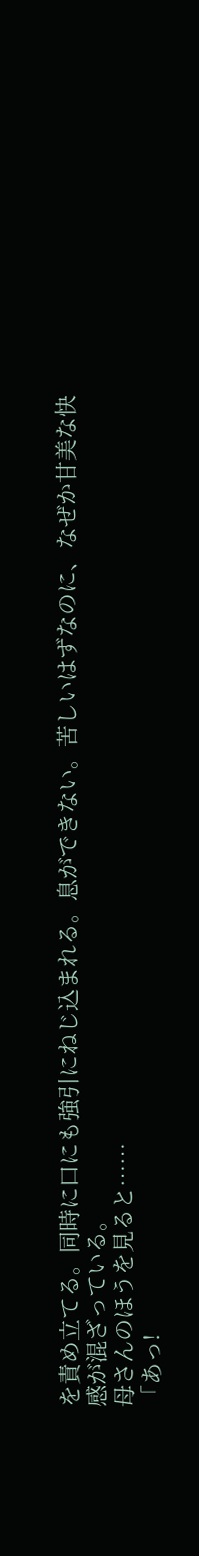を責め立てる。同時に口にも強引にねじ込まれる。息ができない。苦しいはずなのに、なぜか甘美な快感が混ざっている。
母さんのほうを見ると……
「あっ!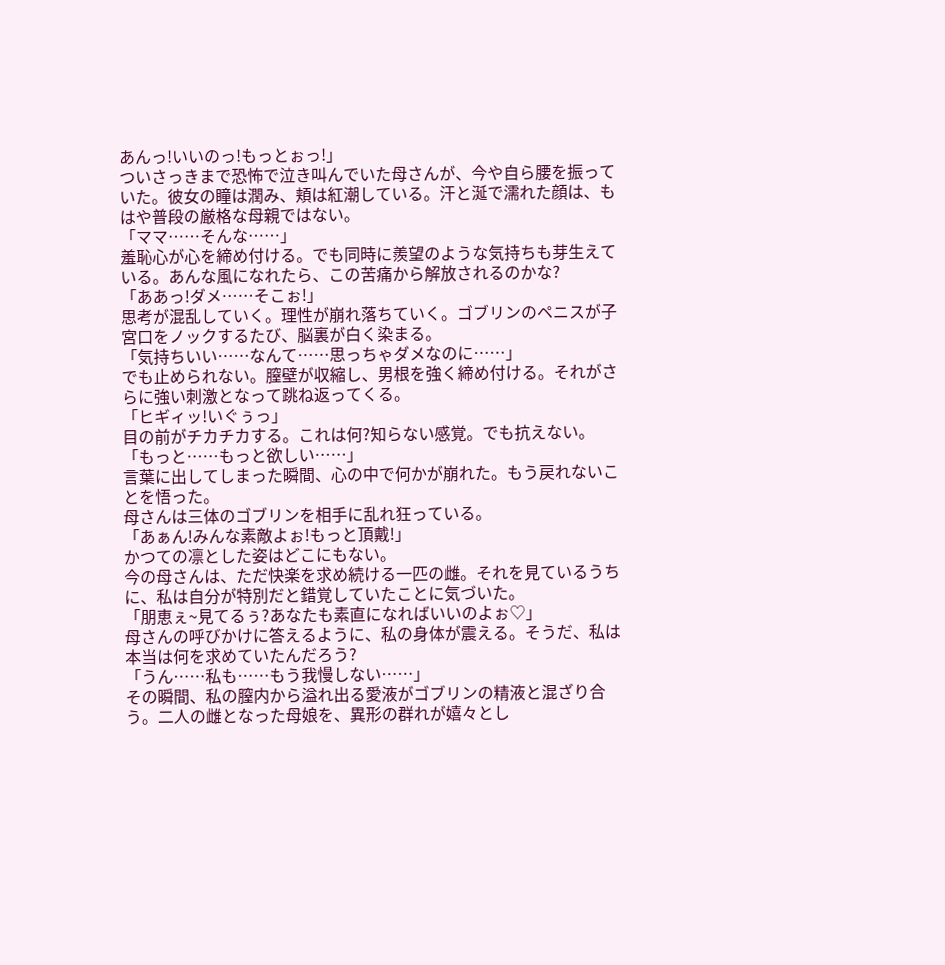あんっ!いいのっ!もっとぉっ!」
ついさっきまで恐怖で泣き叫んでいた母さんが、今や自ら腰を振っていた。彼女の瞳は潤み、頬は紅潮している。汗と涎で濡れた顔は、もはや普段の厳格な母親ではない。
「ママ……そんな……」
羞恥心が心を締め付ける。でも同時に羨望のような気持ちも芽生えている。あんな風になれたら、この苦痛から解放されるのかな?
「ああっ!ダメ……そこぉ!」
思考が混乱していく。理性が崩れ落ちていく。ゴブリンのペニスが子宮口をノックするたび、脳裏が白く染まる。
「気持ちいい……なんて……思っちゃダメなのに……」
でも止められない。膣壁が収縮し、男根を強く締め付ける。それがさらに強い刺激となって跳ね返ってくる。
「ヒギィッ!いぐぅっ」
目の前がチカチカする。これは何?知らない感覚。でも抗えない。
「もっと……もっと欲しい……」
言葉に出してしまった瞬間、心の中で何かが崩れた。もう戻れないことを悟った。
母さんは三体のゴブリンを相手に乱れ狂っている。
「あぁん!みんな素敵よぉ!もっと頂戴!」
かつての凛とした姿はどこにもない。
今の母さんは、ただ快楽を求め続ける一匹の雌。それを見ているうちに、私は自分が特別だと錯覚していたことに気づいた。
「朋恵ぇ~見てるぅ?あなたも素直になればいいのよぉ♡」
母さんの呼びかけに答えるように、私の身体が震える。そうだ、私は本当は何を求めていたんだろう?
「うん……私も……もう我慢しない……」
その瞬間、私の膣内から溢れ出る愛液がゴブリンの精液と混ざり合う。二人の雌となった母娘を、異形の群れが嬉々とし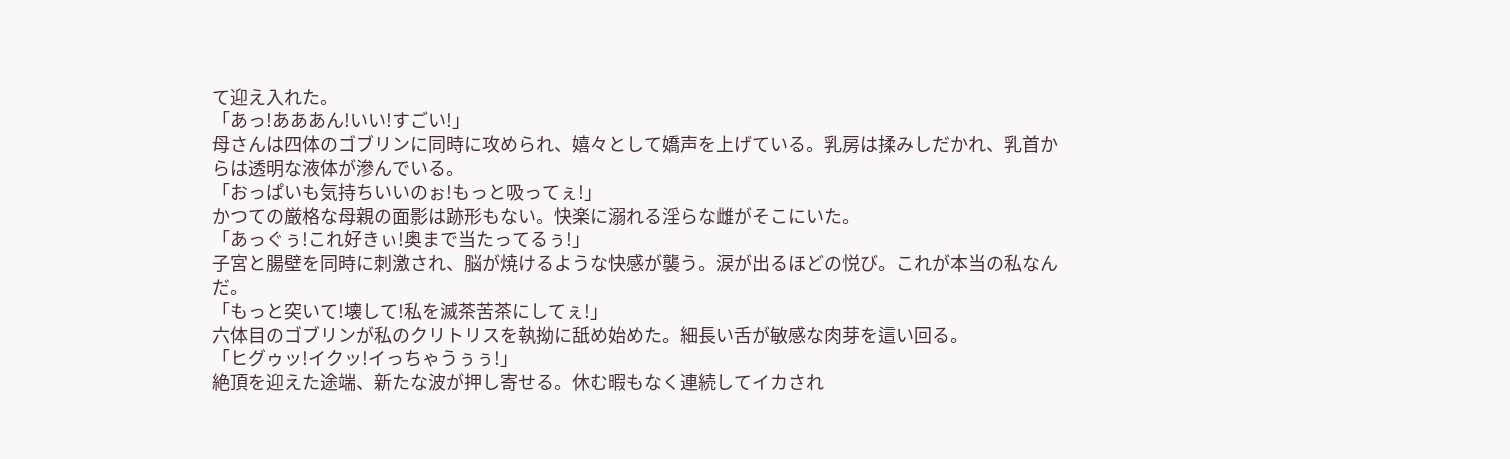て迎え入れた。
「あっ!あああん!いい!すごい!」
母さんは四体のゴブリンに同時に攻められ、嬉々として嬌声を上げている。乳房は揉みしだかれ、乳首からは透明な液体が滲んでいる。
「おっぱいも気持ちいいのぉ!もっと吸ってぇ!」
かつての厳格な母親の面影は跡形もない。快楽に溺れる淫らな雌がそこにいた。
「あっぐぅ!これ好きぃ!奥まで当たってるぅ!」
子宮と腸壁を同時に刺激され、脳が焼けるような快感が襲う。涙が出るほどの悦び。これが本当の私なんだ。
「もっと突いて!壊して!私を滅茶苦茶にしてぇ!」
六体目のゴブリンが私のクリトリスを執拗に舐め始めた。細長い舌が敏感な肉芽を這い回る。
「ヒグゥッ!イクッ!イっちゃうぅぅ!」
絶頂を迎えた途端、新たな波が押し寄せる。休む暇もなく連続してイカされ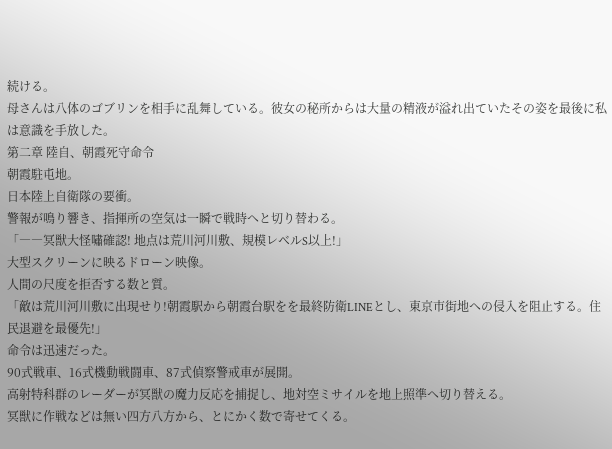続ける。
母さんは八体のゴブリンを相手に乱舞している。彼女の秘所からは大量の精液が溢れ出ていたその姿を最後に私は意識を手放した。
第二章 陸自、朝霞死守命令
朝霞駐屯地。
日本陸上自衛隊の要衝。
警報が鳴り響き、指揮所の空気は一瞬で戦時へと切り替わる。
「――冥獣大怪嘯確認! 地点は荒川河川敷、規模レベルS以上!」
大型スクリーンに映るドローン映像。
人間の尺度を拒否する数と質。
「敵は荒川河川敷に出現せり!朝霞駅から朝霞台駅をを最終防衛LINEとし、東京市街地への侵入を阻止する。住民退避を最優先!」
命令は迅速だった。
90式戦車、16式機動戦闘車、87式偵察警戒車が展開。
高射特科群のレーダーが冥獣の魔力反応を捕捉し、地対空ミサイルを地上照準へ切り替える。
冥獣に作戦などは無い四方八方から、とにかく数で寄せてくる。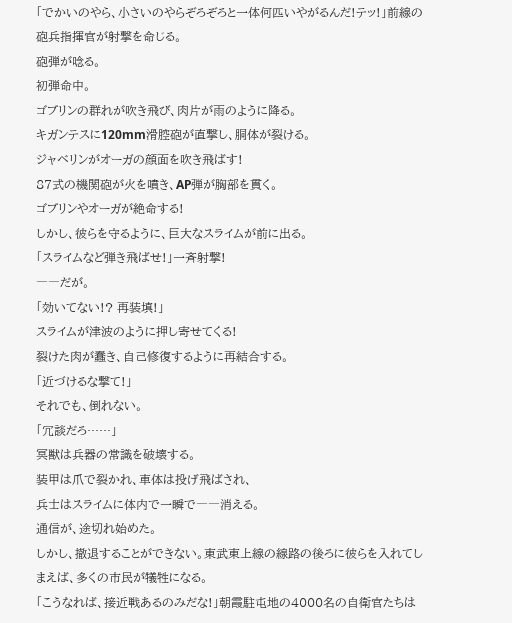「でかいのやら、小さいのやらぞろぞろと一体何匹いやがるんだ!テッ!」前線の砲兵指揮官が射撃を命じる。
砲弾が唸る。
初弾命中。
ゴブリンの群れが吹き飛び、肉片が雨のように降る。
キガンテスに120mm滑腔砲が直撃し、胴体が裂ける。
ジャベリンがオーガの顔面を吹き飛ばす!
87式の機関砲が火を噴き、AP弾が胸部を貫く。
ゴブリンやオーガが絶命する!
しかし、彼らを守るように、巨大なスライムが前に出る。
「スライムなど弾き飛ばせ!」一斉射撃!
――だが。
「効いてない!? 再装填!」
スライムが津波のように押し寄せてくる!
裂けた肉が蠢き、自己修復するように再結合する。
「近づけるな撃て!」
それでも、倒れない。
「冗談だろ……」
冥獣は兵器の常識を破壊する。
装甲は爪で裂かれ、車体は投げ飛ばされ、
兵士はスライムに体内で一瞬で――消える。
通信が、途切れ始めた。
しかし、撤退することができない。東武東上線の線路の後ろに彼らを入れてしまえば、多くの市民が犠牲になる。
「こうなれば、接近戦あるのみだな!」朝霞駐屯地の4000名の自衛官たちは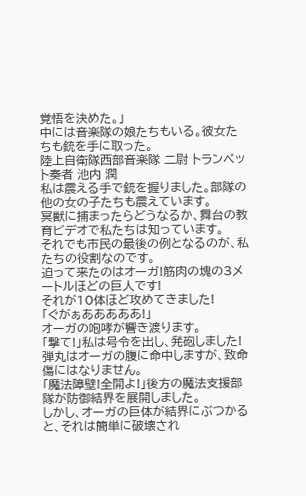覚悟を決めた。」
中には音楽隊の娘たちもいる。彼女たちも銃を手に取った。
陸上自衛隊西部音楽隊 二尉 トランペット奏者 池内 潤
私は震える手で銃を握りました。部隊の他の女の子たちも震えています。
冥獣に捕まったらどうなるか、舞台の教育ビデオで私たちは知っています。
それでも市民の最後の例となるのが、私たちの役割なのです。
迫って来たのはオーガ!筋肉の塊の3メートルほどの巨人です!
それが10体ほど攻めてきました!
「ぐがぁあああああ!」
オーガの咆哮が響き渡ります。
「撃て!」私は号令を出し、発砲しました!
弾丸はオーガの腹に命中しますが、致命傷にはなりません。
「魔法障壁!全開よ!」後方の魔法支援部隊が防御結界を展開しました。
しかし、オーガの巨体が結界にぶつかると、それは簡単に破壊され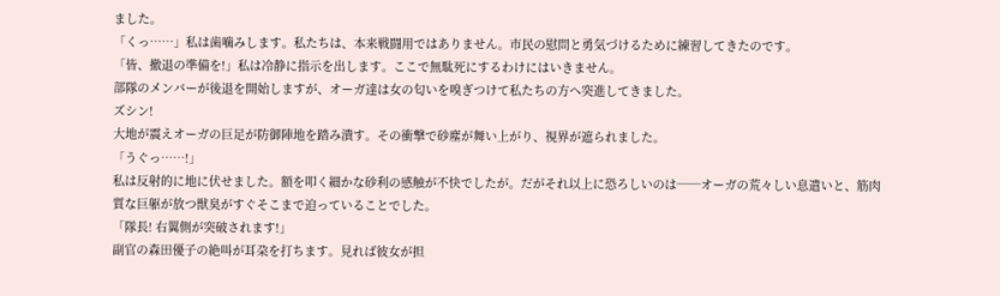ました。
「くっ……」私は歯噛みします。私たちは、本来戦闘用ではありません。市民の慰問と勇気づけるために練習してきたのです。
「皆、撤退の準備を!」私は冷静に指示を出します。ここで無駄死にするわけにはいきません。
部隊のメンバーが後退を開始しますが、オーガ達は女の匂いを嗅ぎつけて私たちの方へ突進してきました。
ズシン!
大地が震えオーガの巨足が防御陣地を踏み潰す。その衝撃で砂塵が舞い上がり、視界が遮られました。
「うぐっ……!」
私は反射的に地に伏せました。額を叩く細かな砂利の感触が不快でしたが。だがそれ以上に恐ろしいのは──オーガの荒々しい息遣いと、筋肉質な巨躯が放つ獣臭がすぐそこまで迫っていることでした。
「隊長! 右翼側が突破されます!」
副官の森田優子の絶叫が耳朶を打ちます。見れば彼女が担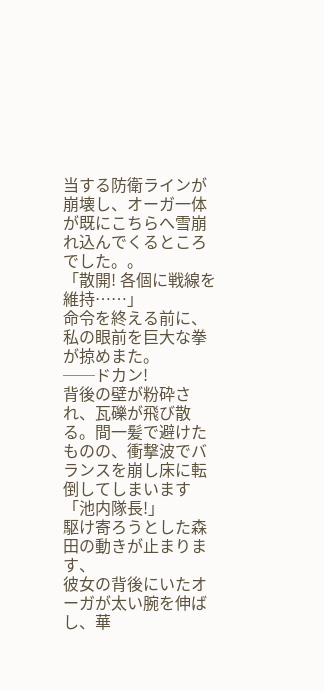当する防衛ラインが崩壊し、オーガ一体が既にこちらへ雪崩れ込んでくるところでした。。
「散開! 各個に戦線を維持……」
命令を終える前に、私の眼前を巨大な拳が掠めまた。
──ドカン!
背後の壁が粉砕され、瓦礫が飛び散る。間一髪で避けたものの、衝撃波でバランスを崩し床に転倒してしまいます
「池内隊長!」
駆け寄ろうとした森田の動きが止まります、
彼女の背後にいたオーガが太い腕を伸ばし、華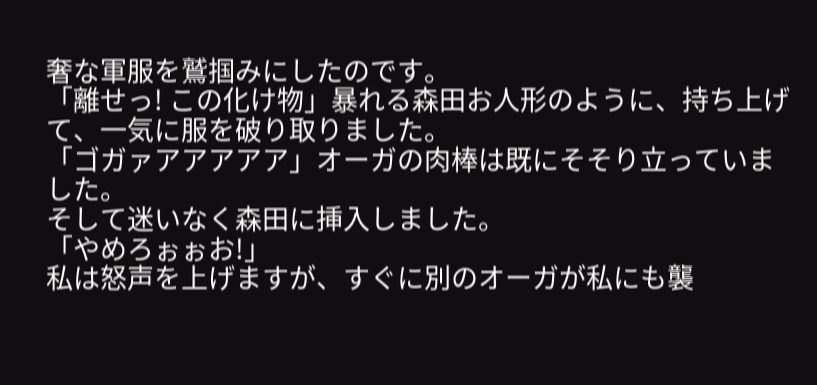奢な軍服を鷲掴みにしたのです。
「離せっ! この化け物」暴れる森田お人形のように、持ち上げて、一気に服を破り取りました。
「ゴガァアアアアア」オーガの肉棒は既にそそり立っていました。
そして迷いなく森田に挿入しました。
「やめろぉぉお!」
私は怒声を上げますが、すぐに別のオーガが私にも襲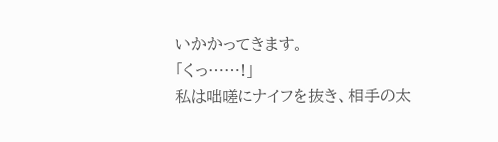いかかってきます。
「くっ……!」
私は咄嗟にナイフを抜き、相手の太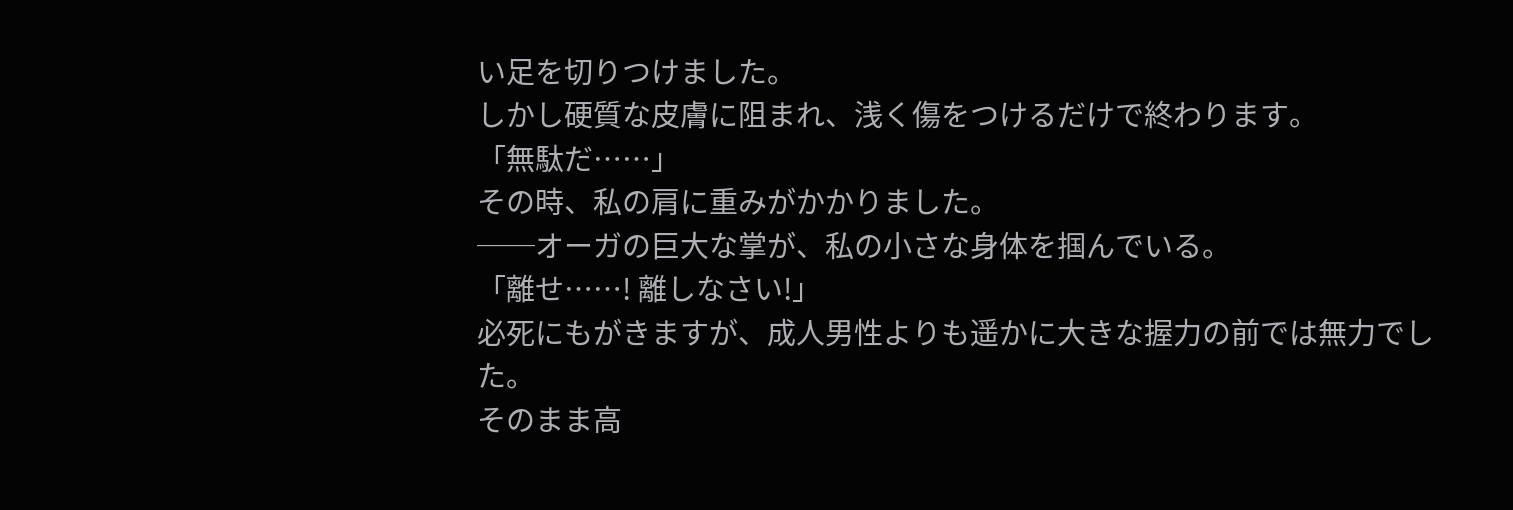い足を切りつけました。
しかし硬質な皮膚に阻まれ、浅く傷をつけるだけで終わります。
「無駄だ……」
その時、私の肩に重みがかかりました。
──オーガの巨大な掌が、私の小さな身体を掴んでいる。
「離せ……! 離しなさい!」
必死にもがきますが、成人男性よりも遥かに大きな握力の前では無力でした。
そのまま高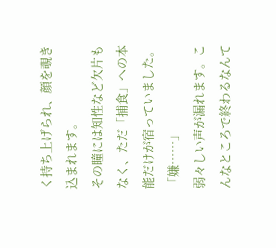く持ち上げられ、顔を覗き込まれます。
その瞳には知性など欠片もなく、ただ「捕食」への本能だけが宿っていました。
「嫌……」
弱々しい声が漏れます。こんなところで終わるなんて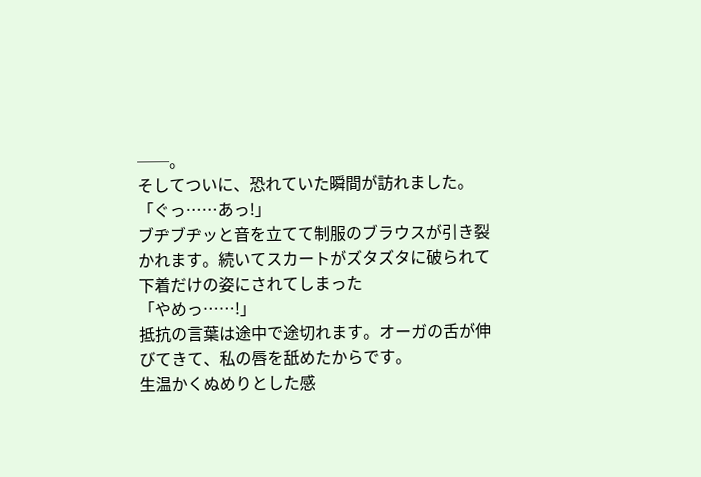──。
そしてついに、恐れていた瞬間が訪れました。
「ぐっ……あっ!」
ブヂブヂッと音を立てて制服のブラウスが引き裂かれます。続いてスカートがズタズタに破られて下着だけの姿にされてしまった
「やめっ……!」
抵抗の言葉は途中で途切れます。オーガの舌が伸びてきて、私の唇を舐めたからです。
生温かくぬめりとした感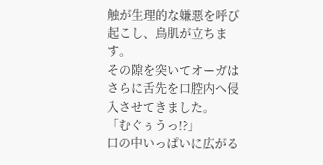触が生理的な嫌悪を呼び起こし、鳥肌が立ちます。
その隙を突いてオーガはさらに舌先を口腔内へ侵入させてきました。
「むぐぅうっ!?」
口の中いっぱいに広がる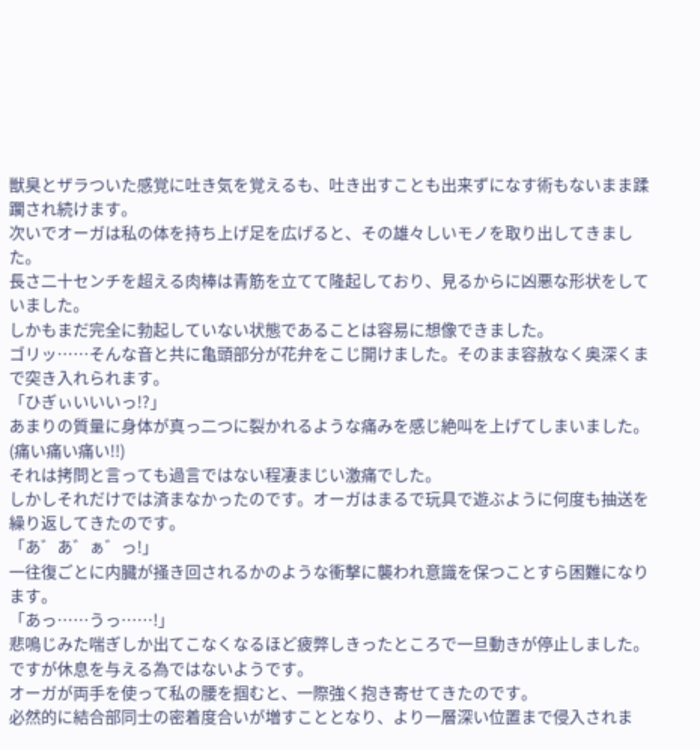獣臭とザラついた感覚に吐き気を覚えるも、吐き出すことも出来ずになす術もないまま蹂躙され続けます。
次いでオーガは私の体を持ち上げ足を広げると、その雄々しいモノを取り出してきました。
長さ二十センチを超える肉棒は青筋を立てて隆起しており、見るからに凶悪な形状をしていました。
しかもまだ完全に勃起していない状態であることは容易に想像できました。
ゴリッ……そんな音と共に亀頭部分が花弁をこじ開けました。そのまま容赦なく奥深くまで突き入れられます。
「ひぎぃいいいっ!?」
あまりの質量に身体が真っ二つに裂かれるような痛みを感じ絶叫を上げてしまいました。
(痛い痛い痛い!!)
それは拷問と言っても過言ではない程凄まじい激痛でした。
しかしそれだけでは済まなかったのです。オーガはまるで玩具で遊ぶように何度も抽送を繰り返してきたのです。
「あ゛あ゛ぁ゛っ!」
一往復ごとに内臓が掻き回されるかのような衝撃に襲われ意識を保つことすら困難になります。
「あっ……うっ……!」
悲鳴じみた喘ぎしか出てこなくなるほど疲弊しきったところで一旦動きが停止しました。
ですが休息を与える為ではないようです。
オーガが両手を使って私の腰を掴むと、一際強く抱き寄せてきたのです。
必然的に結合部同士の密着度合いが増すこととなり、より一層深い位置まで侵入されま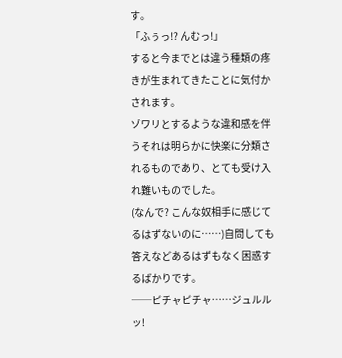す。
「ふぅっ!? んむっ!」
すると今までとは違う種類の疼きが生まれてきたことに気付かされます。
ゾワリとするような違和感を伴うそれは明らかに快楽に分類されるものであり、とても受け入れ難いものでした。
(なんで? こんな奴相手に感じてるはずないのに……)自問しても答えなどあるはずもなく困惑するばかりです。
──ピチャピチャ……ジュルルッ!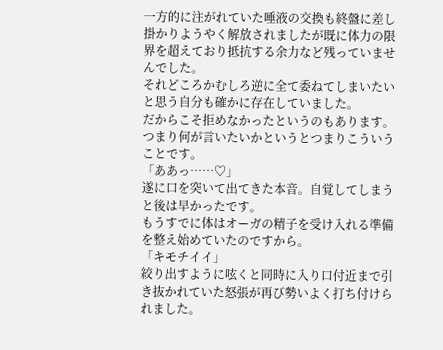一方的に注がれていた唾液の交換も終盤に差し掛かりようやく解放されましたが既に体力の限界を超えており抵抗する余力など残っていませんでした。
それどころかむしろ逆に全て委ねてしまいたいと思う自分も確かに存在していました。
だからこそ拒めなかったというのもあります。
つまり何が言いたいかというとつまりこういうことです。
「ああっ……♡」
遂に口を突いて出てきた本音。自覚してしまうと後は早かったです。
もうすでに体はオーガの精子を受け入れる準備を整え始めていたのですから。
「キモチイイ」
絞り出すように呟くと同時に入り口付近まで引き抜かれていた怒張が再び勢いよく打ち付けられました。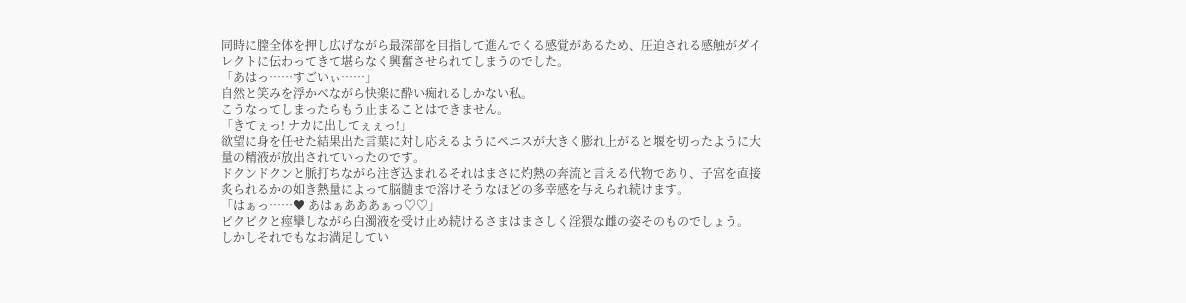同時に膣全体を押し広げながら最深部を目指して進んでくる感覚があるため、圧迫される感触がダイレクトに伝わってきて堪らなく興奮させられてしまうのでした。
「あはっ……すごいぃ……」
自然と笑みを浮かべながら快楽に酔い痴れるしかない私。
こうなってしまったらもう止まることはできません。
「きてぇっ! ナカに出してぇぇっ!」
欲望に身を任せた結果出た言葉に対し応えるようにペニスが大きく膨れ上がると堰を切ったように大量の精液が放出されていったのです。
ドクンドクンと脈打ちながら注ぎ込まれるそれはまさに灼熱の奔流と言える代物であり、子宮を直接炙られるかの如き熱量によって脳髄まで溶けそうなほどの多幸感を与えられ続けます。
「はぁっ……♥ あはぁあああぁっ♡♡」
ビクビクと痙攣しながら白濁液を受け止め続けるさまはまさしく淫猥な雌の姿そのものでしょう。
しかしそれでもなお満足してい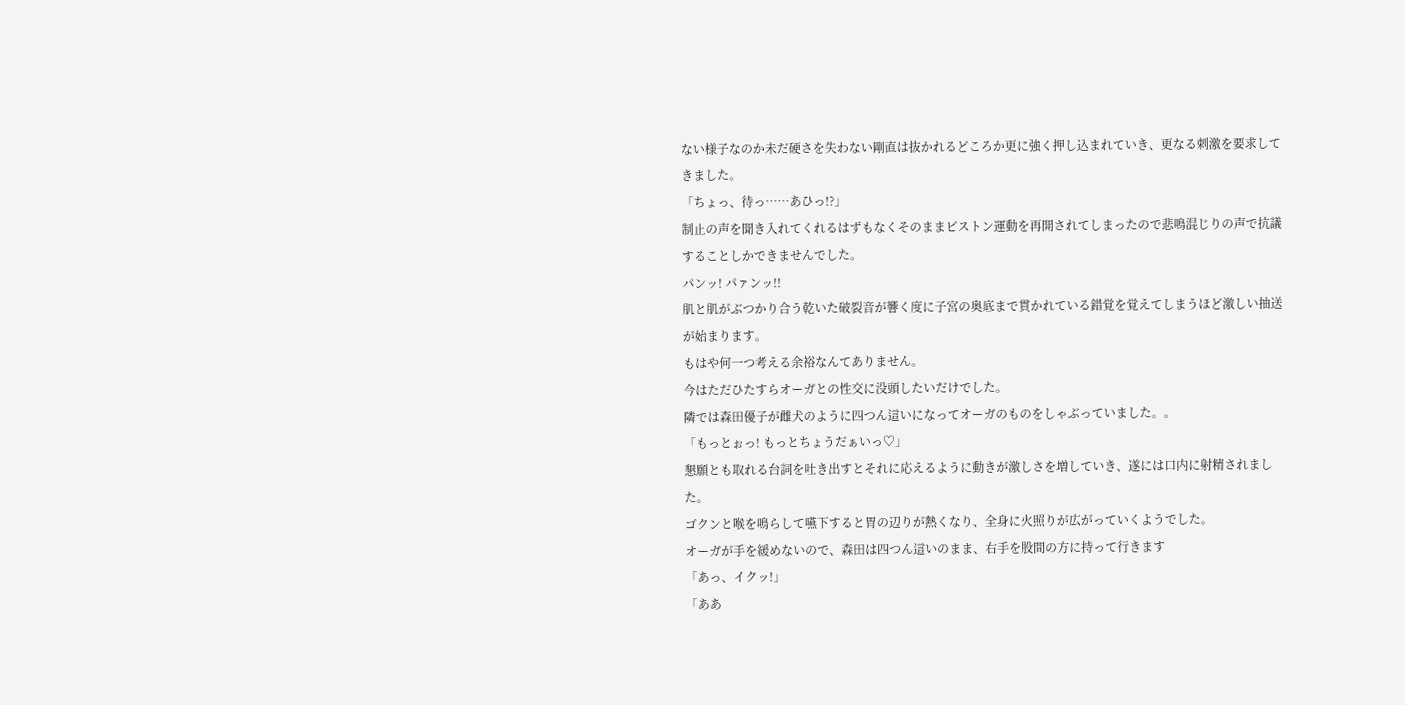ない様子なのか未だ硬さを失わない剛直は抜かれるどころか更に強く押し込まれていき、更なる刺激を要求してきました。
「ちょっ、待っ……あひっ!?」
制止の声を聞き入れてくれるはずもなくそのままピストン運動を再開されてしまったので悲鳴混じりの声で抗議することしかできませんでした。
パンッ! パァンッ!!
肌と肌がぶつかり合う乾いた破裂音が響く度に子宮の奥底まで貫かれている錯覚を覚えてしまうほど激しい抽送が始まります。
もはや何一つ考える余裕なんてありません。
今はただひたすらオーガとの性交に没頭したいだけでした。
隣では森田優子が雌犬のように四つん這いになってオーガのものをしゃぶっていました。。
「もっとぉっ! もっとちょうだぁいっ♡」
懇願とも取れる台詞を吐き出すとそれに応えるように動きが激しさを増していき、遂には口内に射精されました。
ゴクンと喉を鳴らして嚥下すると胃の辺りが熱くなり、全身に火照りが広がっていくようでした。
オーガが手を緩めないので、森田は四つん這いのまま、右手を股間の方に持って行きます
「あっ、イクッ!」
「ああ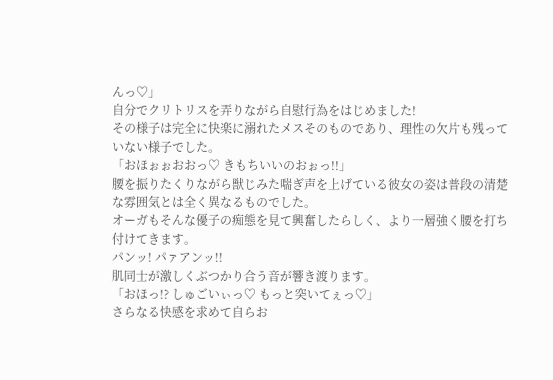んっ♡」
自分でクリトリスを弄りながら自慰行為をはじめました!
その様子は完全に快楽に溺れたメスそのものであり、理性の欠片も残っていない様子でした。
「おほぉぉおおっ♡ きもちいいのおぉっ!!」
腰を振りたくりながら獣じみた喘ぎ声を上げている彼女の姿は普段の清楚な雰囲気とは全く異なるものでした。
オーガもそんな優子の痴態を見て興奮したらしく、より一層強く腰を打ち付けてきます。
パンッ! パァアンッ!!
肌同士が激しくぶつかり合う音が響き渡ります。
「おほっ!? しゅごいぃっ♡ もっと突いてぇっ♡」
さらなる快感を求めて自らお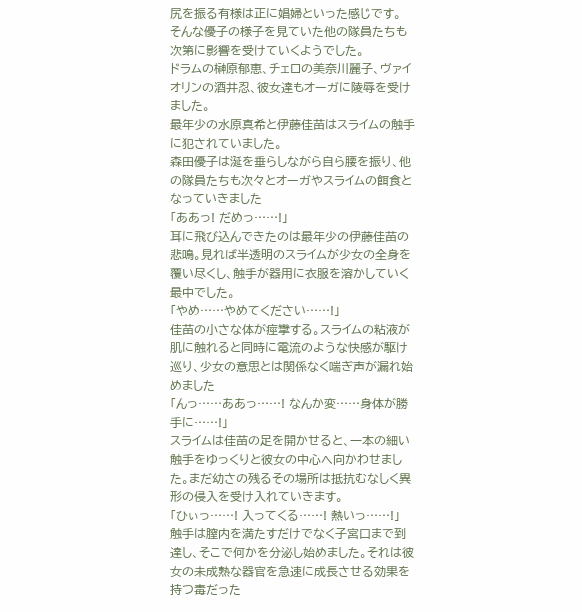尻を振る有様は正に娼婦といった感じです。
そんな優子の様子を見ていた他の隊員たちも次第に影響を受けていくようでした。
ドラムの榊原郁恵、チェロの美奈川麗子、ヴァイオリンの酒井忍、彼女達もオーガに陵辱を受けました。
最年少の水原真希と伊藤佳苗はスライムの触手に犯されていました。
森田優子は涎を垂らしながら自ら腰を振り、他の隊員たちも次々とオーガやスライムの餌食となっていきました
「ああっ! だめっ……!」
耳に飛び込んできたのは最年少の伊藤佳苗の悲鳴。見れば半透明のスライムが少女の全身を覆い尽くし、触手が器用に衣服を溶かしていく最中でした。
「やめ……やめてください……!」
佳苗の小さな体が痙攣する。スライムの粘液が肌に触れると同時に電流のような快感が駆け巡り、少女の意思とは関係なく喘ぎ声が漏れ始めました
「んっ……ああっ……! なんか変……身体が勝手に……!」
スライムは佳苗の足を開かせると、一本の細い触手をゆっくりと彼女の中心へ向かわせました。まだ幼さの残るその場所は抵抗むなしく異形の侵入を受け入れていきます。
「ひぃっ……! 入ってくる……! 熱いっ……!」
触手は膣内を満たすだけでなく子宮口まで到達し、そこで何かを分泌し始めました。それは彼女の未成熟な器官を急速に成長させる効果を持つ毒だった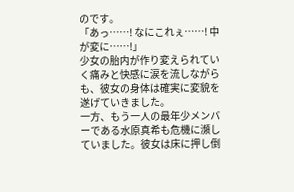のです。
「あっ……! なにこれぇ……! 中が変に……!」
少女の胎内が作り変えられていく痛みと快感に涙を流しながらも、彼女の身体は確実に変貌を遂げていきました。
一方、もう一人の最年少メンバーである水原真希も危機に瀕していました。彼女は床に押し倒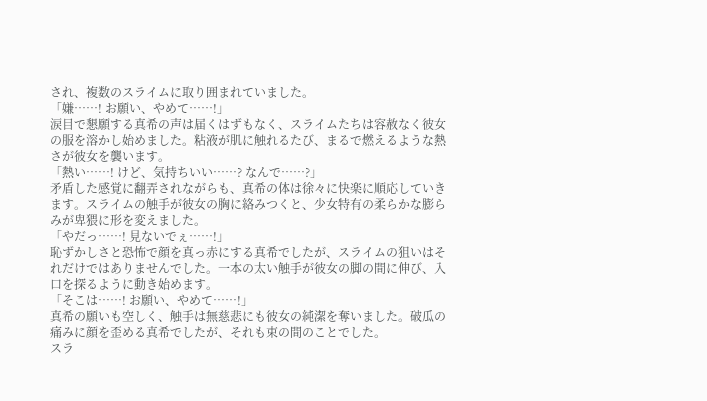され、複数のスライムに取り囲まれていました。
「嫌……! お願い、やめて……!」
涙目で懇願する真希の声は届くはずもなく、スライムたちは容赦なく彼女の服を溶かし始めました。粘液が肌に触れるたび、まるで燃えるような熱さが彼女を襲います。
「熱い……! けど、気持ちいい……? なんで……?」
矛盾した感覚に翻弄されながらも、真希の体は徐々に快楽に順応していきます。スライムの触手が彼女の胸に絡みつくと、少女特有の柔らかな膨らみが卑猥に形を変えました。
「やだっ……! 見ないでぇ……!」
恥ずかしさと恐怖で顔を真っ赤にする真希でしたが、スライムの狙いはそれだけではありませんでした。一本の太い触手が彼女の脚の間に伸び、入口を探るように動き始めます。
「そこは……! お願い、やめて……!」
真希の願いも空しく、触手は無慈悲にも彼女の純潔を奪いました。破瓜の痛みに顔を歪める真希でしたが、それも束の間のことでした。
スラ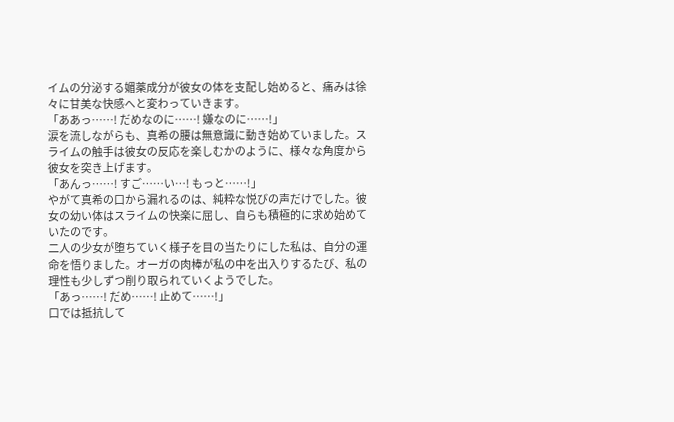イムの分泌する媚薬成分が彼女の体を支配し始めると、痛みは徐々に甘美な快感へと変わっていきます。
「ああっ……! だめなのに……! 嫌なのに……!」
涙を流しながらも、真希の腰は無意識に動き始めていました。スライムの触手は彼女の反応を楽しむかのように、様々な角度から彼女を突き上げます。
「あんっ……! すご……い…! もっと……!」
やがて真希の口から漏れるのは、純粋な悦びの声だけでした。彼女の幼い体はスライムの快楽に屈し、自らも積極的に求め始めていたのです。
二人の少女が堕ちていく様子を目の当たりにした私は、自分の運命を悟りました。オーガの肉棒が私の中を出入りするたび、私の理性も少しずつ削り取られていくようでした。
「あっ……! だめ……! 止めて……!」
口では抵抗して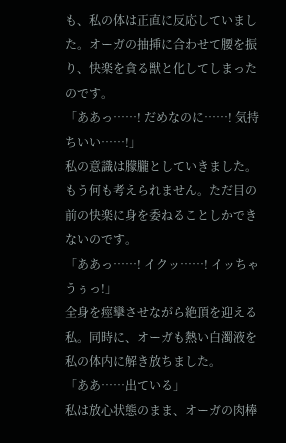も、私の体は正直に反応していました。オーガの抽挿に合わせて腰を振り、快楽を貪る獣と化してしまったのです。
「ああっ……! だめなのに……! 気持ちいい……!」
私の意識は朦朧としていきました。もう何も考えられません。ただ目の前の快楽に身を委ねることしかできないのです。
「ああっ……! イクッ……! イッちゃうぅっ!」
全身を痙攣させながら絶頂を迎える私。同時に、オーガも熱い白濁液を私の体内に解き放ちました。
「ああ……出ている」
私は放心状態のまま、オーガの肉棒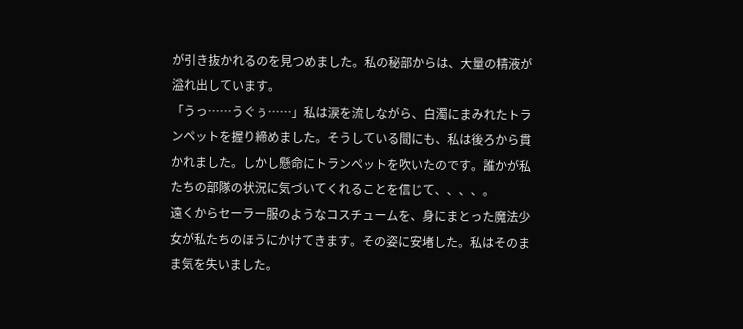が引き抜かれるのを見つめました。私の秘部からは、大量の精液が溢れ出しています。
「うっ……うぐぅ……」私は涙を流しながら、白濁にまみれたトランペットを握り締めました。そうしている間にも、私は後ろから貫かれました。しかし懸命にトランペットを吹いたのです。誰かが私たちの部隊の状況に気づいてくれることを信じて、、、、。
遠くからセーラー服のようなコスチュームを、身にまとった魔法少女が私たちのほうにかけてきます。その姿に安堵した。私はそのまま気を失いました。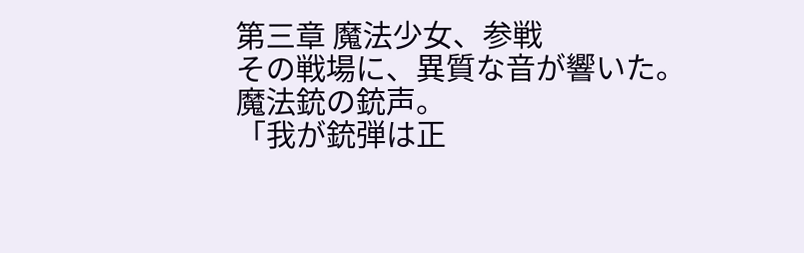第三章 魔法少女、参戦
その戦場に、異質な音が響いた。
魔法銃の銃声。
「我が銃弾は正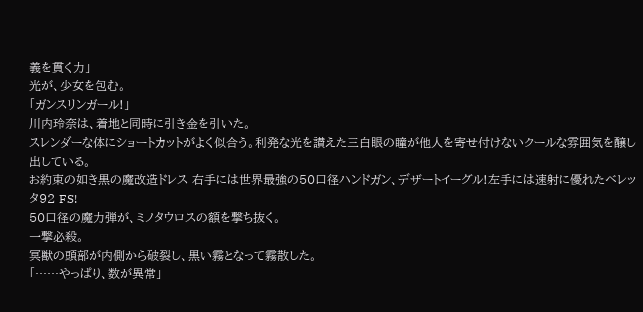義を貫く力」
光が、少女を包む。
「ガンスリンガール!」
川内玲奈は、着地と同時に引き金を引いた。
スレンダーな体にショートカットがよく似合う。利発な光を讃えた三白眼の瞳が他人を寄せ付けないクールな雰囲気を醸し出している。
お約束の如き黒の魔改造ドレス 右手には世界最強の50口径ハンドガン、デザートイーグル!左手には速射に優れたベレッタ92 FS!
50口径の魔力弾が、ミノタウロスの額を撃ち抜く。
一撃必殺。
冥獣の頭部が内側から破裂し、黒い霧となって霧散した。
「……やっぱり、数が異常」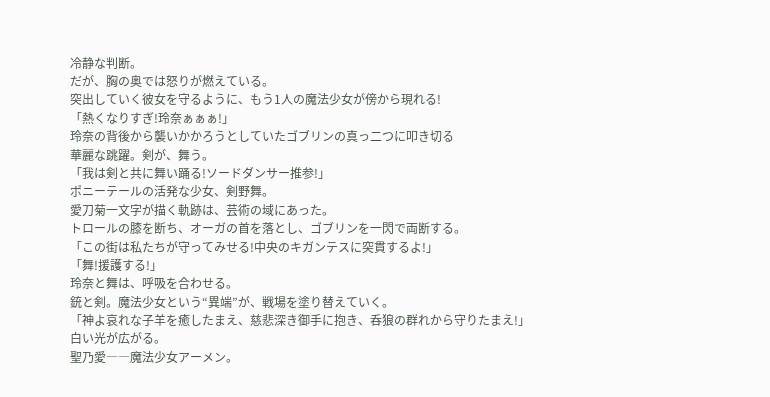冷静な判断。
だが、胸の奥では怒りが燃えている。
突出していく彼女を守るように、もう1人の魔法少女が傍から現れる!
「熱くなりすぎ!玲奈ぁぁぁ!」
玲奈の背後から襲いかかろうとしていたゴブリンの真っ二つに叩き切る
華麗な跳躍。剣が、舞う。
「我は剣と共に舞い踊る!ソードダンサー推参!」
ポニーテールの活発な少女、剣野舞。
愛刀菊一文字が描く軌跡は、芸術の域にあった。
トロールの膝を断ち、オーガの首を落とし、ゴブリンを一閃で両断する。
「この街は私たちが守ってみせる!中央のキガンテスに突貫するよ!」
「舞!援護する!」
玲奈と舞は、呼吸を合わせる。
銃と剣。魔法少女という“異端”が、戦場を塗り替えていく。
「神よ哀れな子羊を癒したまえ、慈悲深き御手に抱き、呑狼の群れから守りたまえ!」
白い光が広がる。
聖乃愛――魔法少女アーメン。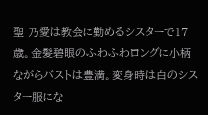聖 乃愛は教会に勤めるシスターで17歳。金髪碧眼のふわふわロングに小柄ながらバストは豊満。変身時は白のシスター服にな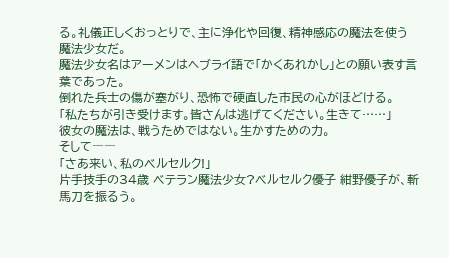る。礼儀正しくおっとりで、主に浄化や回復、精神感応の魔法を使う魔法少女だ。
魔法少女名はアーメンはヘブライ語で「かくあれかし」との願い表す言葉であった。
倒れた兵士の傷が塞がり、恐怖で硬直した市民の心がほどける。
「私たちが引き受けます。皆さんは逃げてください。生きて……」
彼女の魔法は、戦うためではない。生かすための力。
そして――
「さあ来い、私のベルセルク!」
片手技手の34歳 ベテラン魔法少女?ベルセルク優子 紺野優子が、斬馬刀を振るう。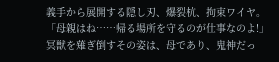義手から展開する隠し刃、爆裂杭、拘束ワイヤ。
「母親はね……帰る場所を守るのが仕事なのよ!」
冥獣を薙ぎ倒すその姿は、母であり、鬼神だっ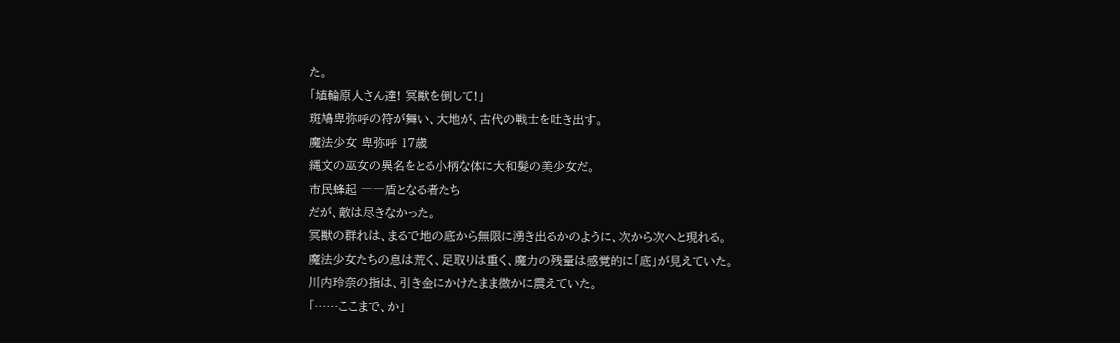た。
「埴輪原人さん達! 冥獣を倒して!」
斑鳩卑弥呼の符が舞い、大地が、古代の戦士を吐き出す。
魔法少女 卑弥呼 17歳
縄文の巫女の異名をとる小柄な体に大和髪の美少女だ。
市民蜂起 ――盾となる者たち
だが、敵は尽きなかった。
冥獣の群れは、まるで地の底から無限に湧き出るかのように、次から次へと現れる。
魔法少女たちの息は荒く、足取りは重く、魔力の残量は感覚的に「底」が見えていた。
川内玲奈の指は、引き金にかけたまま微かに震えていた。
「……ここまで、か」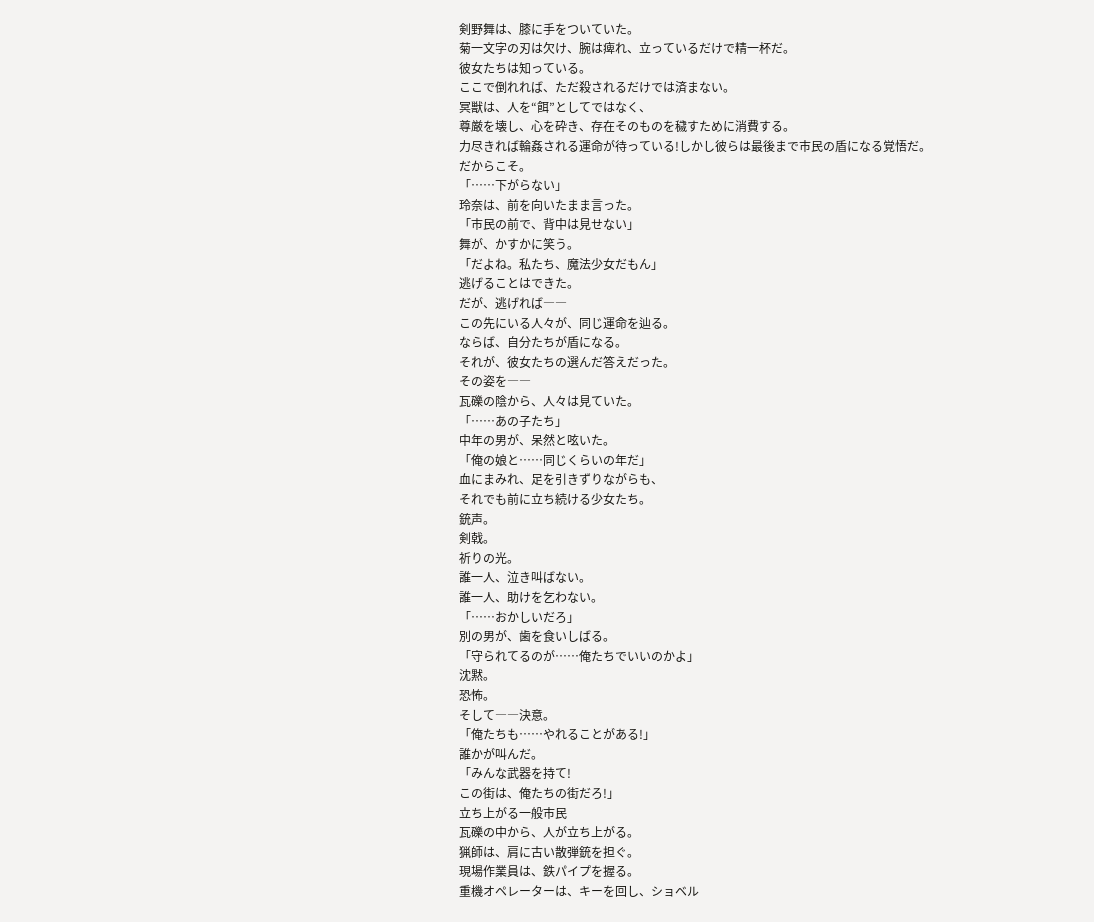剣野舞は、膝に手をついていた。
菊一文字の刃は欠け、腕は痺れ、立っているだけで精一杯だ。
彼女たちは知っている。
ここで倒れれば、ただ殺されるだけでは済まない。
冥獣は、人を“餌”としてではなく、
尊厳を壊し、心を砕き、存在そのものを穢すために消費する。
力尽きれば輪姦される運命が待っている!しかし彼らは最後まで市民の盾になる覚悟だ。
だからこそ。
「……下がらない」
玲奈は、前を向いたまま言った。
「市民の前で、背中は見せない」
舞が、かすかに笑う。
「だよね。私たち、魔法少女だもん」
逃げることはできた。
だが、逃げれば――
この先にいる人々が、同じ運命を辿る。
ならば、自分たちが盾になる。
それが、彼女たちの選んだ答えだった。
その姿を――
瓦礫の陰から、人々は見ていた。
「……あの子たち」
中年の男が、呆然と呟いた。
「俺の娘と……同じくらいの年だ」
血にまみれ、足を引きずりながらも、
それでも前に立ち続ける少女たち。
銃声。
剣戟。
祈りの光。
誰一人、泣き叫ばない。
誰一人、助けを乞わない。
「……おかしいだろ」
別の男が、歯を食いしばる。
「守られてるのが……俺たちでいいのかよ」
沈黙。
恐怖。
そして――決意。
「俺たちも……やれることがある!」
誰かが叫んだ。
「みんな武器を持て!
この街は、俺たちの街だろ!」
立ち上がる一般市民
瓦礫の中から、人が立ち上がる。
猟師は、肩に古い散弾銃を担ぐ。
現場作業員は、鉄パイプを握る。
重機オペレーターは、キーを回し、ショベル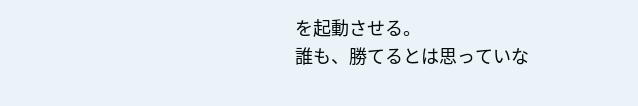を起動させる。
誰も、勝てるとは思っていな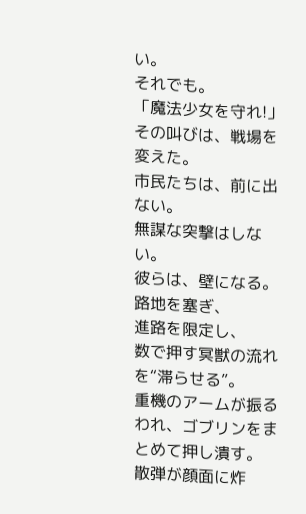い。
それでも。
「魔法少女を守れ!」
その叫びは、戦場を変えた。
市民たちは、前に出ない。
無謀な突撃はしない。
彼らは、壁になる。
路地を塞ぎ、
進路を限定し、
数で押す冥獣の流れを“滞らせる”。
重機のアームが振るわれ、ゴブリンをまとめて押し潰す。
散弾が顔面に炸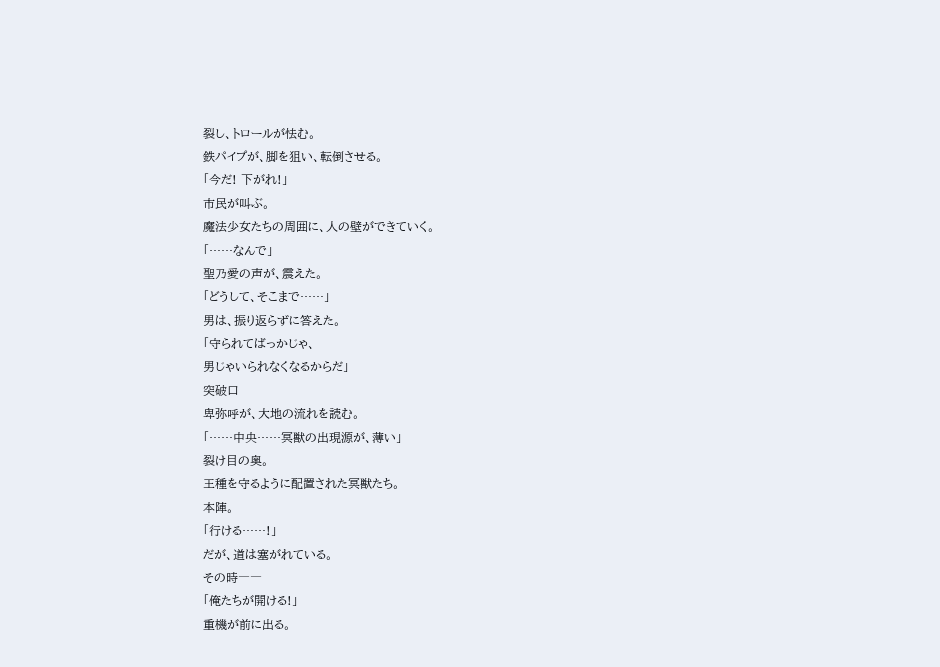裂し、トロールが怯む。
鉄パイプが、脚を狙い、転倒させる。
「今だ! 下がれ!」
市民が叫ぶ。
魔法少女たちの周囲に、人の壁ができていく。
「……なんで」
聖乃愛の声が、震えた。
「どうして、そこまで……」
男は、振り返らずに答えた。
「守られてばっかじゃ、
男じゃいられなくなるからだ」
突破口
卑弥呼が、大地の流れを読む。
「……中央……冥獣の出現源が、薄い」
裂け目の奥。
王種を守るように配置された冥獣たち。
本陣。
「行ける……!」
だが、道は塞がれている。
その時――
「俺たちが開ける!」
重機が前に出る。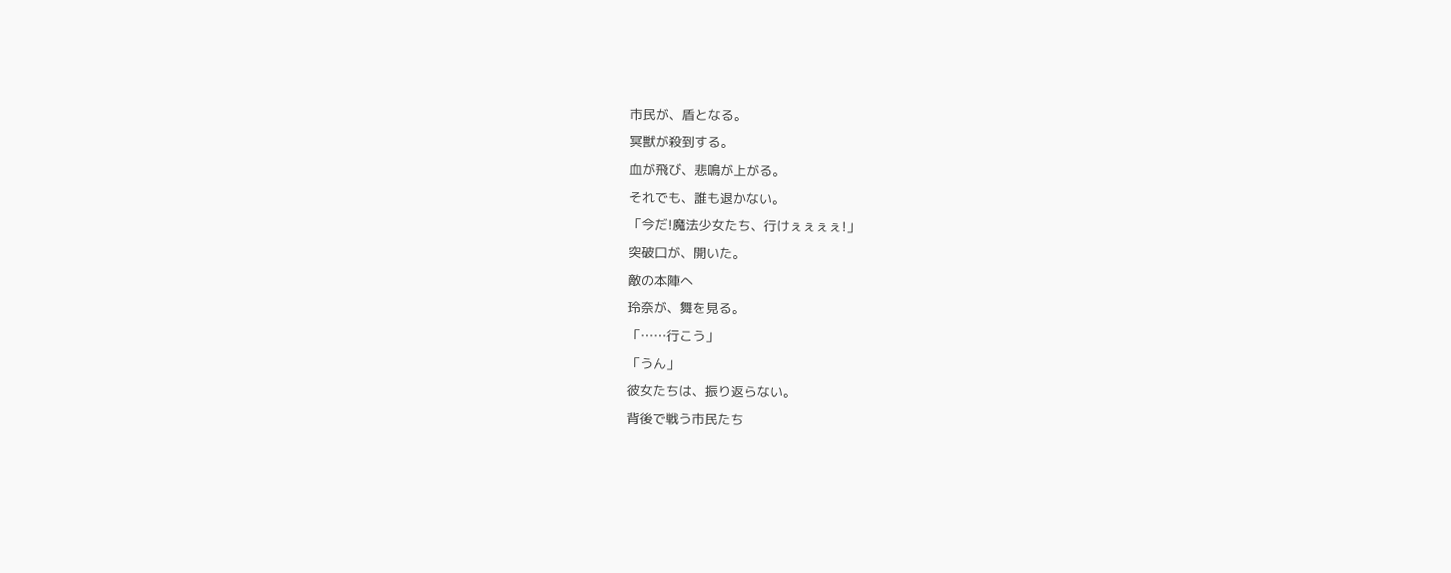市民が、盾となる。
冥獣が殺到する。
血が飛び、悲鳴が上がる。
それでも、誰も退かない。
「今だ!魔法少女たち、行けぇぇぇぇ!」
突破口が、開いた。
敵の本陣へ
玲奈が、舞を見る。
「……行こう」
「うん」
彼女たちは、振り返らない。
背後で戦う市民たち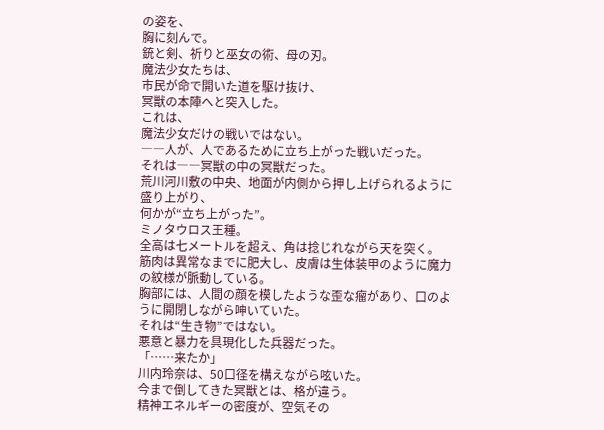の姿を、
胸に刻んで。
銃と剣、祈りと巫女の術、母の刃。
魔法少女たちは、
市民が命で開いた道を駆け抜け、
冥獣の本陣へと突入した。
これは、
魔法少女だけの戦いではない。
――人が、人であるために立ち上がった戦いだった。
それは――冥獣の中の冥獣だった。
荒川河川敷の中央、地面が内側から押し上げられるように盛り上がり、
何かが“立ち上がった”。
ミノタウロス王種。
全高は七メートルを超え、角は捻じれながら天を突く。
筋肉は異常なまでに肥大し、皮膚は生体装甲のように魔力の紋様が脈動している。
胸部には、人間の顔を模したような歪な瘤があり、口のように開閉しながら呻いていた。
それは“生き物”ではない。
悪意と暴力を具現化した兵器だった。
「……来たか」
川内玲奈は、50口径を構えながら呟いた。
今まで倒してきた冥獣とは、格が違う。
精神エネルギーの密度が、空気その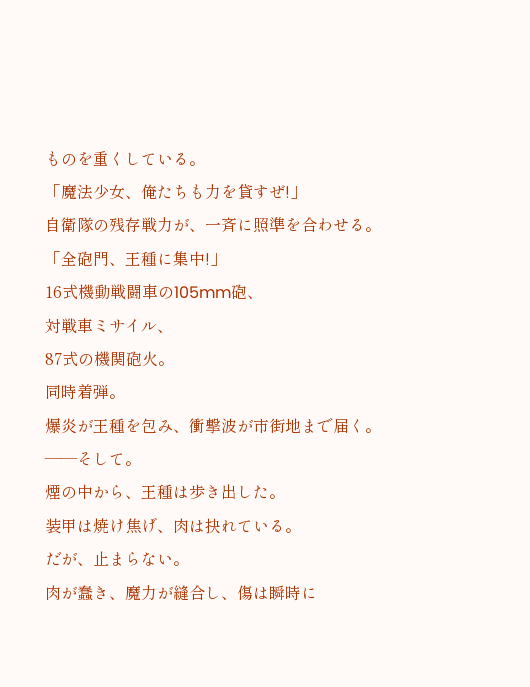ものを重くしている。
「魔法少女、俺たちも力を貸すぜ!」
自衛隊の残存戦力が、一斉に照準を合わせる。
「全砲門、王種に集中!」
16式機動戦闘車の105mm砲、
対戦車ミサイル、
87式の機関砲火。
同時着弾。
爆炎が王種を包み、衝撃波が市街地まで届く。
――そして。
煙の中から、王種は歩き出した。
装甲は焼け焦げ、肉は抉れている。
だが、止まらない。
肉が蠢き、魔力が縫合し、傷は瞬時に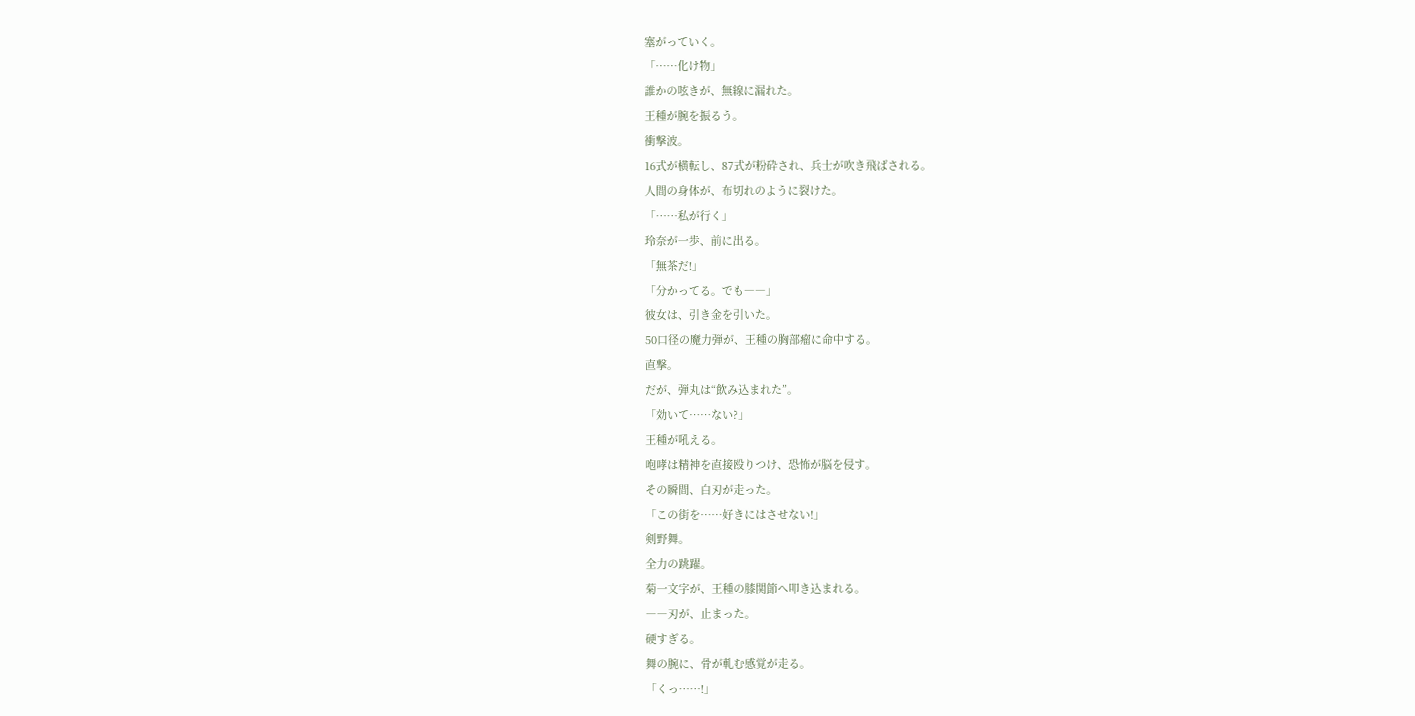塞がっていく。
「……化け物」
誰かの呟きが、無線に漏れた。
王種が腕を振るう。
衝撃波。
16式が横転し、87式が粉砕され、兵士が吹き飛ばされる。
人間の身体が、布切れのように裂けた。
「……私が行く」
玲奈が一歩、前に出る。
「無茶だ!」
「分かってる。でも――」
彼女は、引き金を引いた。
50口径の魔力弾が、王種の胸部瘤に命中する。
直撃。
だが、弾丸は“飲み込まれた”。
「効いて……ない?」
王種が吼える。
咆哮は精神を直接殴りつけ、恐怖が脳を侵す。
その瞬間、白刃が走った。
「この街を……好きにはさせない!」
剣野舞。
全力の跳躍。
菊一文字が、王種の膝関節へ叩き込まれる。
――刃が、止まった。
硬すぎる。
舞の腕に、骨が軋む感覚が走る。
「くっ……!」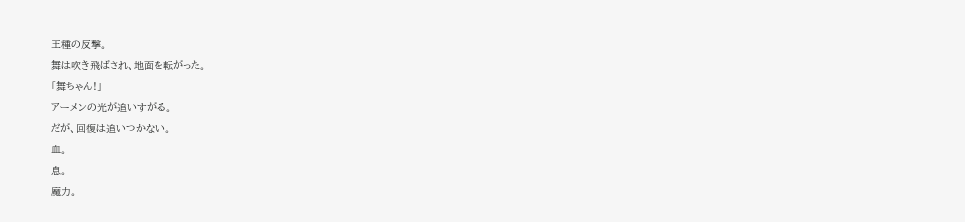王種の反撃。
舞は吹き飛ばされ、地面を転がった。
「舞ちゃん!」
アーメンの光が追いすがる。
だが、回復は追いつかない。
血。
息。
魔力。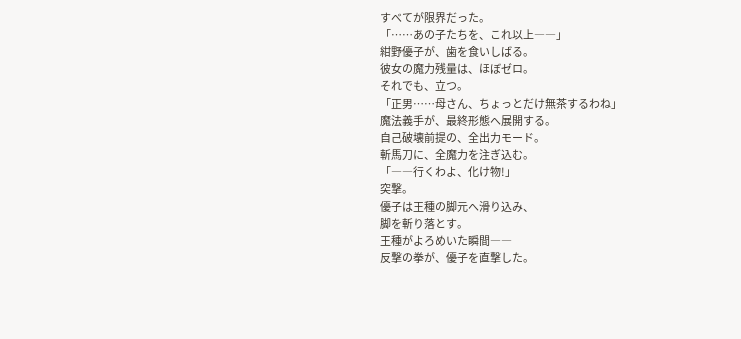すべてが限界だった。
「……あの子たちを、これ以上――」
紺野優子が、歯を食いしばる。
彼女の魔力残量は、ほぼゼロ。
それでも、立つ。
「正男……母さん、ちょっとだけ無茶するわね」
魔法義手が、最終形態へ展開する。
自己破壊前提の、全出力モード。
斬馬刀に、全魔力を注ぎ込む。
「――行くわよ、化け物!」
突撃。
優子は王種の脚元へ滑り込み、
脚を斬り落とす。
王種がよろめいた瞬間――
反撃の拳が、優子を直撃した。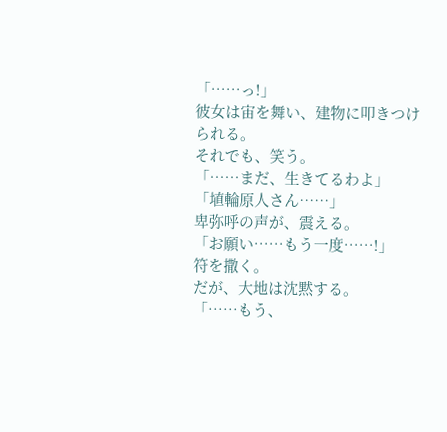「……っ!」
彼女は宙を舞い、建物に叩きつけられる。
それでも、笑う。
「……まだ、生きてるわよ」
「埴輪原人さん……」
卑弥呼の声が、震える。
「お願い……もう一度……!」
符を撒く。
だが、大地は沈黙する。
「……もう、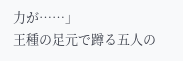力が……」
王種の足元で蹲る五人の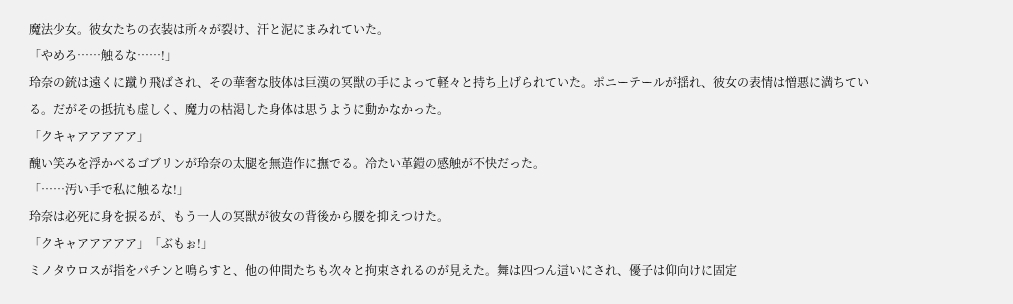魔法少女。彼女たちの衣装は所々が裂け、汗と泥にまみれていた。
「やめろ……触るな……!」
玲奈の銃は遠くに蹴り飛ばされ、その華奢な肢体は巨漢の冥獣の手によって軽々と持ち上げられていた。ポニーテールが揺れ、彼女の表情は憎悪に満ちている。だがその抵抗も虚しく、魔力の枯渇した身体は思うように動かなかった。
「クキャアアアアア」
醜い笑みを浮かべるゴブリンが玲奈の太腿を無造作に撫でる。冷たい革鎧の感触が不快だった。
「……汚い手で私に触るな!」
玲奈は必死に身を捩るが、もう一人の冥獣が彼女の背後から腰を抑えつけた。
「クキャアアアアア」「ぶもぉ!」
ミノタウロスが指をパチンと鳴らすと、他の仲間たちも次々と拘束されるのが見えた。舞は四つん這いにされ、優子は仰向けに固定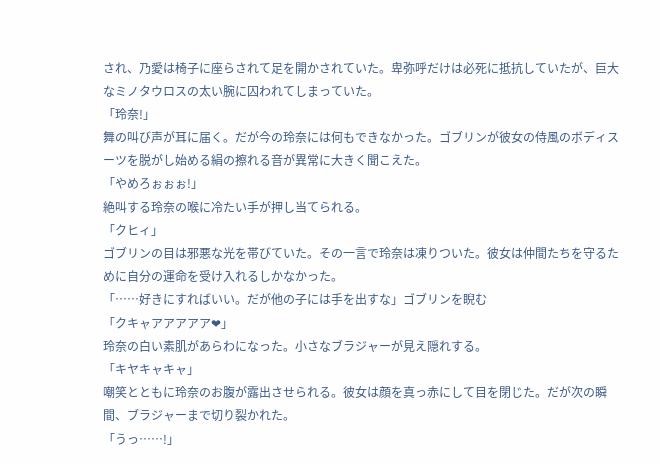され、乃愛は椅子に座らされて足を開かされていた。卑弥呼だけは必死に抵抗していたが、巨大なミノタウロスの太い腕に囚われてしまっていた。
「玲奈!」
舞の叫び声が耳に届く。だが今の玲奈には何もできなかった。ゴブリンが彼女の侍風のボディスーツを脱がし始める絹の擦れる音が異常に大きく聞こえた。
「やめろぉぉぉ!」
絶叫する玲奈の喉に冷たい手が押し当てられる。
「クヒィ」
ゴブリンの目は邪悪な光を帯びていた。その一言で玲奈は凍りついた。彼女は仲間たちを守るために自分の運命を受け入れるしかなかった。
「……好きにすればいい。だが他の子には手を出すな」ゴブリンを睨む
「クキャアアアアア❤」
玲奈の白い素肌があらわになった。小さなブラジャーが見え隠れする。
「キヤキャキャ」
嘲笑とともに玲奈のお腹が露出させられる。彼女は顔を真っ赤にして目を閉じた。だが次の瞬間、ブラジャーまで切り裂かれた。
「うっ……!」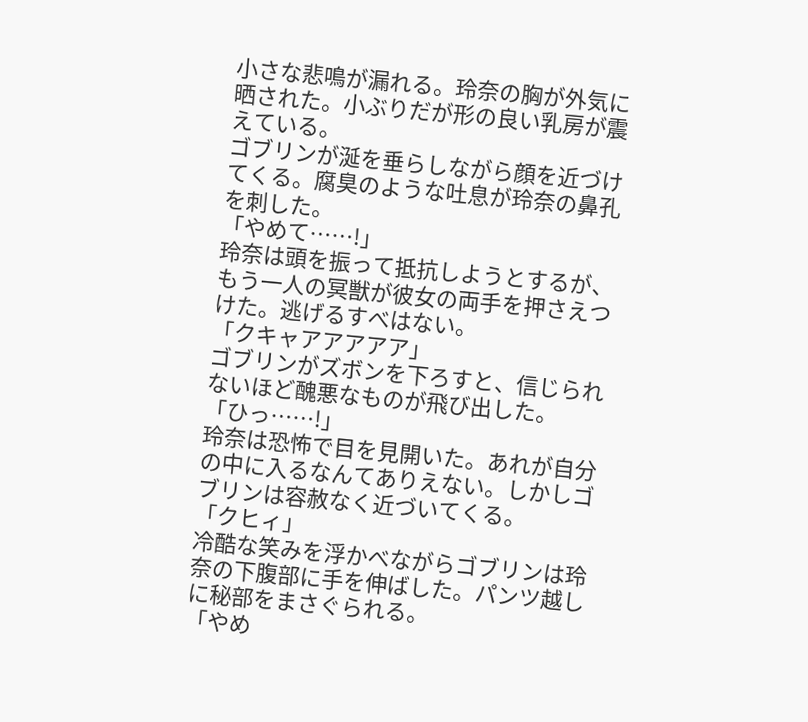小さな悲鳴が漏れる。玲奈の胸が外気に晒された。小ぶりだが形の良い乳房が震えている。
ゴブリンが涎を垂らしながら顔を近づけてくる。腐臭のような吐息が玲奈の鼻孔を刺した。
「やめて……!」
玲奈は頭を振って抵抗しようとするが、もう一人の冥獣が彼女の両手を押さえつけた。逃げるすべはない。
「クキャアアアアア」
ゴブリンがズボンを下ろすと、信じられないほど醜悪なものが飛び出した。
「ひっ……!」
玲奈は恐怖で目を見開いた。あれが自分の中に入るなんてありえない。しかしゴブリンは容赦なく近づいてくる。
「クヒィ」
冷酷な笑みを浮かべながらゴブリンは玲奈の下腹部に手を伸ばした。パンツ越しに秘部をまさぐられる。
「やめ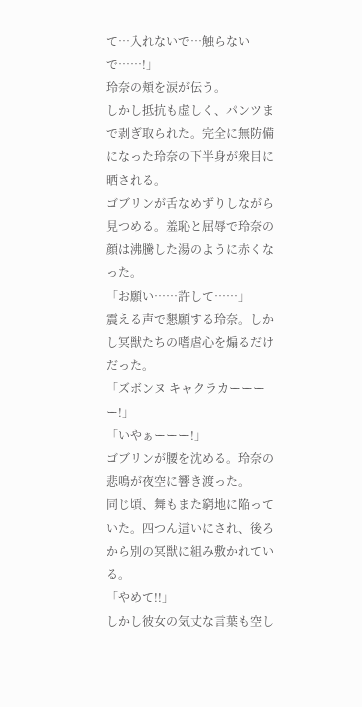て…入れないで…触らないで……!」
玲奈の頬を涙が伝う。
しかし抵抗も虚しく、パンツまで剥ぎ取られた。完全に無防備になった玲奈の下半身が衆目に晒される。
ゴブリンが舌なめずりしながら見つめる。羞恥と屈辱で玲奈の顔は沸騰した湯のように赤くなった。
「お願い……許して……」
震える声で懇願する玲奈。しかし冥獣たちの嗜虐心を煽るだけだった。
「ズボンヌ キャクラカーーーー!」
「いやぁーーー!」
ゴブリンが腰を沈める。玲奈の悲鳴が夜空に響き渡った。
同じ頃、舞もまた窮地に陥っていた。四つん這いにされ、後ろから別の冥獣に組み敷かれている。
「やめて!!」
しかし彼女の気丈な言葉も空し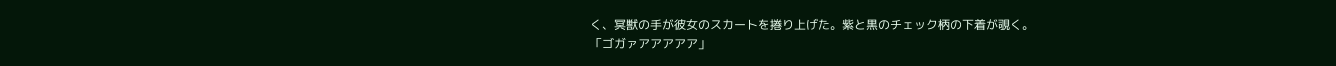く、冥獣の手が彼女のスカートを捲り上げた。紫と黒のチェック柄の下着が覗く。
「ゴガァアアアアア」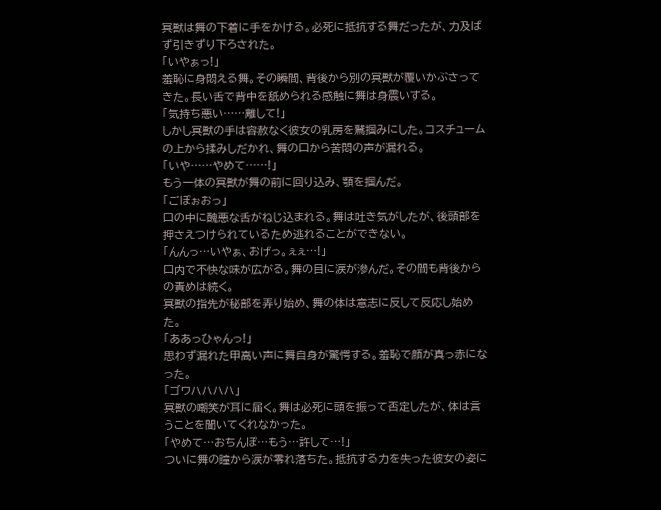冥獣は舞の下着に手をかける。必死に抵抗する舞だったが、力及ばず引きずり下ろされた。
「いやぁっ!」
羞恥に身悶える舞。その瞬間、背後から別の冥獣が覆いかぶさってきた。長い舌で背中を舐められる感触に舞は身震いする。
「気持ち悪い……離して!」
しかし冥獣の手は容赦なく彼女の乳房を鷲掴みにした。コスチュームの上から揉みしだかれ、舞の口から苦悶の声が漏れる。
「いや……やめて……!」
もう一体の冥獣が舞の前に回り込み、顎を掴んだ。
「ごぼぉおっ」
口の中に醜悪な舌がねじ込まれる。舞は吐き気がしたが、後頭部を押さえつけられているため逃れることができない。
「んんっ…いやぁ、おげっ。ぇぇ…!」
口内で不快な味が広がる。舞の目に涙が滲んだ。その間も背後からの責めは続く。
冥獣の指先が秘部を弄り始め、舞の体は意志に反して反応し始めた。
「ああっひゃんっ!」
思わず漏れた甲高い声に舞自身が驚愕する。羞恥で顔が真っ赤になった。
「ゴワハハハハ」
冥獣の嘲笑が耳に届く。舞は必死に頭を振って否定したが、体は言うことを聞いてくれなかった。
「やめて…おちんぽ…もう…許して…!」
ついに舞の瞳から涙が零れ落ちた。抵抗する力を失った彼女の姿に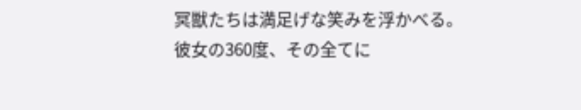冥獣たちは満足げな笑みを浮かべる。
彼女の360度、その全てに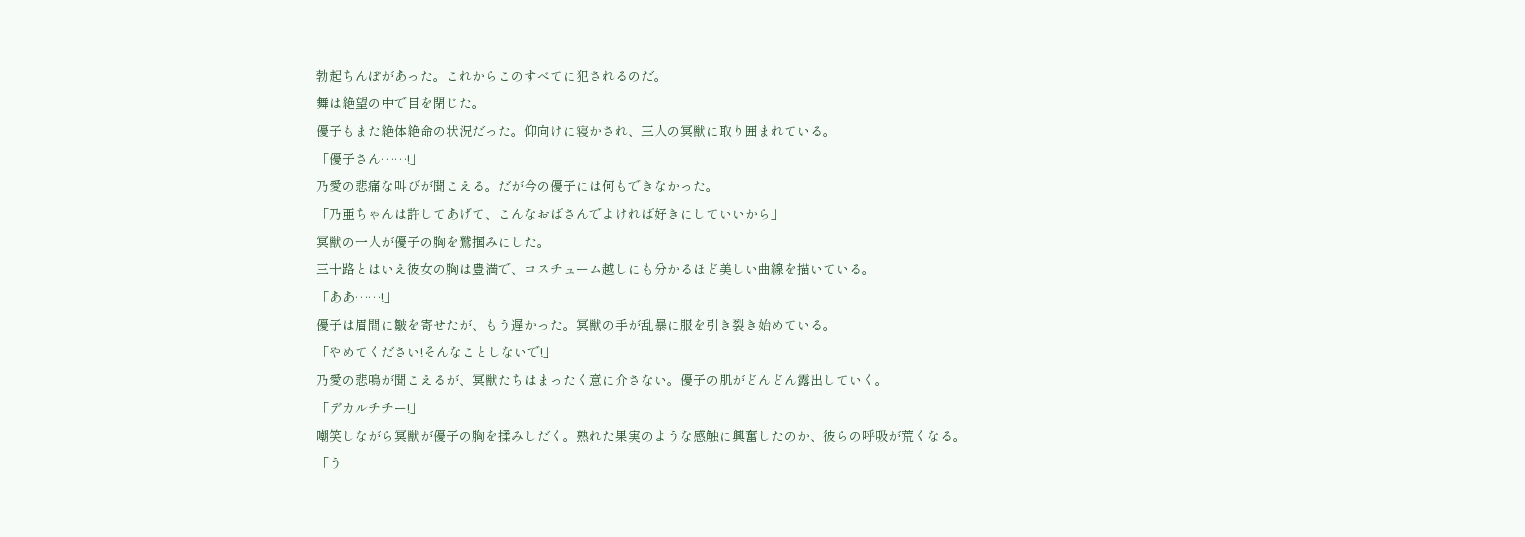勃起ちんぽがあった。これからこのすべてに犯されるのだ。
舞は絶望の中で目を閉じた。
優子もまた絶体絶命の状況だった。仰向けに寝かされ、三人の冥獣に取り囲まれている。
「優子さん……!」
乃愛の悲痛な叫びが聞こえる。だが今の優子には何もできなかった。
「乃亜ちゃんは許してあげて、こんなおばさんでよければ好きにしていいから」
冥獣の一人が優子の胸を鷲掴みにした。
三十路とはいえ彼女の胸は豊満で、コスチューム越しにも分かるほど美しい曲線を描いている。
「ああ……!」
優子は眉間に皺を寄せたが、もう遅かった。冥獣の手が乱暴に服を引き裂き始めている。
「やめてください!そんなことしないで!」
乃愛の悲鳴が聞こえるが、冥獣たちはまったく意に介さない。優子の肌がどんどん露出していく。
「デカルチチー!」
嘲笑しながら冥獣が優子の胸を揉みしだく。熟れた果実のような感触に興奮したのか、彼らの呼吸が荒くなる。
「う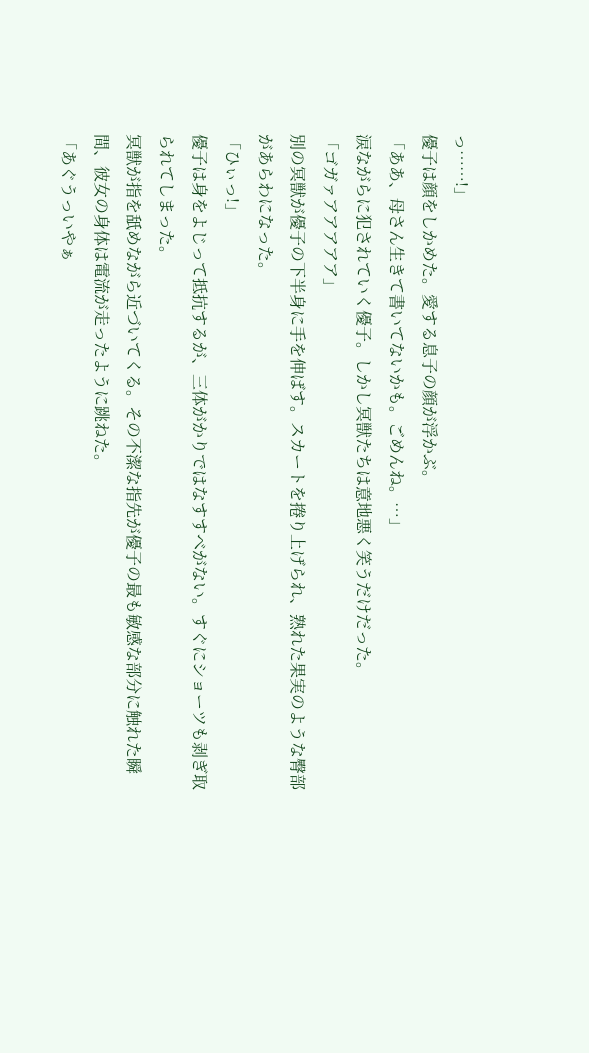っ……!」
優子は顔をしかめた。愛する息子の顔が浮かぶ。
「ああ、母さん生きて書いてないかも。ごめんね。…」
涙ながらに犯されていく優子。しかし冥獣たちは意地悪く笑うだけだった。
「ゴガァアアアアア」
別の冥獣が優子の下半身に手を伸ばす。スカートを捲り上げられ、熟れた果実のような臀部があらわになった。
「ひぃっ!」
優子は身をよじって抵抗するが、三体がかりではなすすべがない。すぐにショーツも剥ぎ取られてしまった。
冥獣が指を舐めながら近づいてくる。その不潔な指先が優子の最も敏感な部分に触れた瞬間、彼女の身体は電流が走ったように跳ねた。
「あぐうっいやぁ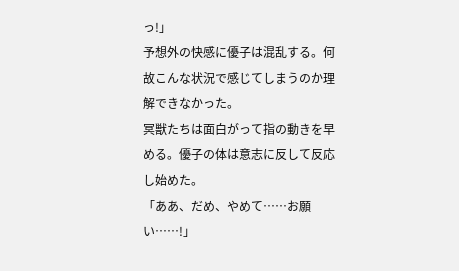っ!」
予想外の快感に優子は混乱する。何故こんな状況で感じてしまうのか理解できなかった。
冥獣たちは面白がって指の動きを早める。優子の体は意志に反して反応し始めた。
「ああ、だめ、やめて……お願い……!」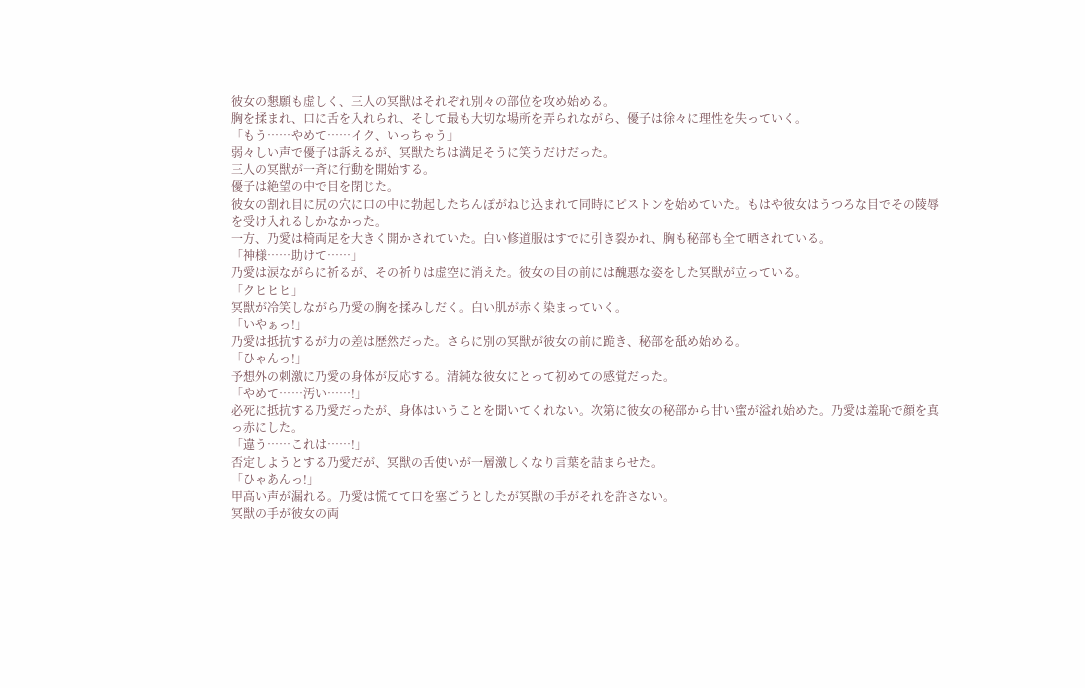彼女の懇願も虚しく、三人の冥獣はそれぞれ別々の部位を攻め始める。
胸を揉まれ、口に舌を入れられ、そして最も大切な場所を弄られながら、優子は徐々に理性を失っていく。
「もう……やめて……イク、いっちゃう」
弱々しい声で優子は訴えるが、冥獣たちは満足そうに笑うだけだった。
三人の冥獣が一斉に行動を開始する。
優子は絶望の中で目を閉じた。
彼女の割れ目に尻の穴に口の中に勃起したちんぽがねじ込まれて同時にピストンを始めていた。もはや彼女はうつろな目でその陵辱を受け入れるしかなかった。
一方、乃愛は椅両足を大きく開かされていた。白い修道服はすでに引き裂かれ、胸も秘部も全て晒されている。
「神様……助けて……」
乃愛は涙ながらに祈るが、その祈りは虚空に消えた。彼女の目の前には醜悪な姿をした冥獣が立っている。
「クヒヒヒ」
冥獣が冷笑しながら乃愛の胸を揉みしだく。白い肌が赤く染まっていく。
「いやぁっ!」
乃愛は抵抗するが力の差は歴然だった。さらに別の冥獣が彼女の前に跪き、秘部を舐め始める。
「ひゃんっ!」
予想外の刺激に乃愛の身体が反応する。清純な彼女にとって初めての感覚だった。
「やめて……汚い……!」
必死に抵抗する乃愛だったが、身体はいうことを聞いてくれない。次第に彼女の秘部から甘い蜜が溢れ始めた。乃愛は羞恥で顔を真っ赤にした。
「違う……これは……!」
否定しようとする乃愛だが、冥獣の舌使いが一層激しくなり言葉を詰まらせた。
「ひゃあんっ!」
甲高い声が漏れる。乃愛は慌てて口を塞ごうとしたが冥獣の手がそれを許さない。
冥獣の手が彼女の両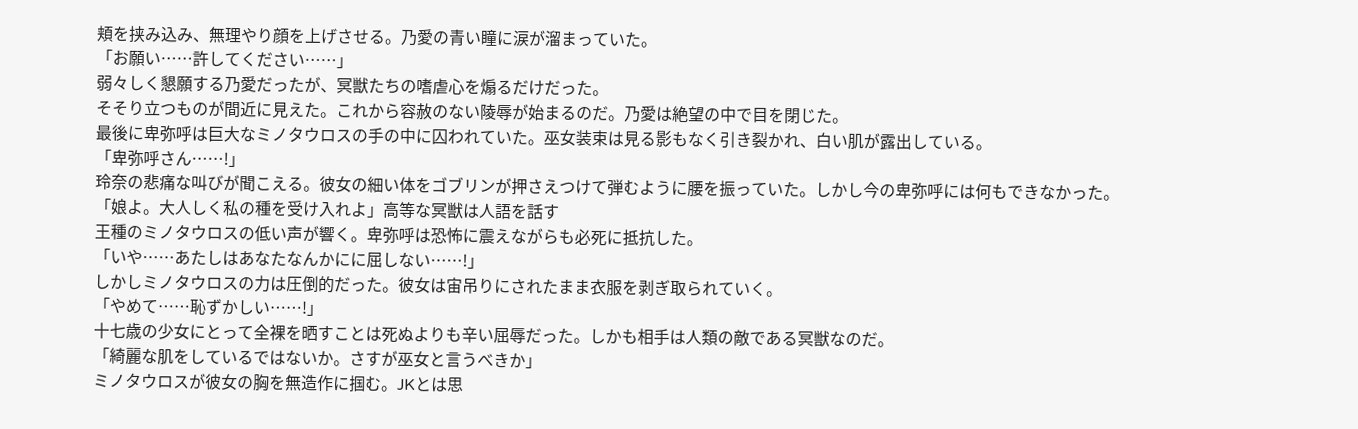頬を挟み込み、無理やり顔を上げさせる。乃愛の青い瞳に涙が溜まっていた。
「お願い……許してください……」
弱々しく懇願する乃愛だったが、冥獣たちの嗜虐心を煽るだけだった。
そそり立つものが間近に見えた。これから容赦のない陵辱が始まるのだ。乃愛は絶望の中で目を閉じた。
最後に卑弥呼は巨大なミノタウロスの手の中に囚われていた。巫女装束は見る影もなく引き裂かれ、白い肌が露出している。
「卑弥呼さん……!」
玲奈の悲痛な叫びが聞こえる。彼女の細い体をゴブリンが押さえつけて弾むように腰を振っていた。しかし今の卑弥呼には何もできなかった。
「娘よ。大人しく私の種を受け入れよ」高等な冥獣は人語を話す
王種のミノタウロスの低い声が響く。卑弥呼は恐怖に震えながらも必死に抵抗した。
「いや……あたしはあなたなんかにに屈しない……!」
しかしミノタウロスの力は圧倒的だった。彼女は宙吊りにされたまま衣服を剥ぎ取られていく。
「やめて……恥ずかしい……!」
十七歳の少女にとって全裸を晒すことは死ぬよりも辛い屈辱だった。しかも相手は人類の敵である冥獣なのだ。
「綺麗な肌をしているではないか。さすが巫女と言うべきか」
ミノタウロスが彼女の胸を無造作に掴む。JKとは思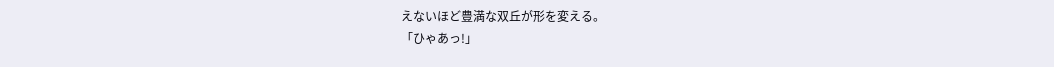えないほど豊満な双丘が形を変える。
「ひゃあっ!」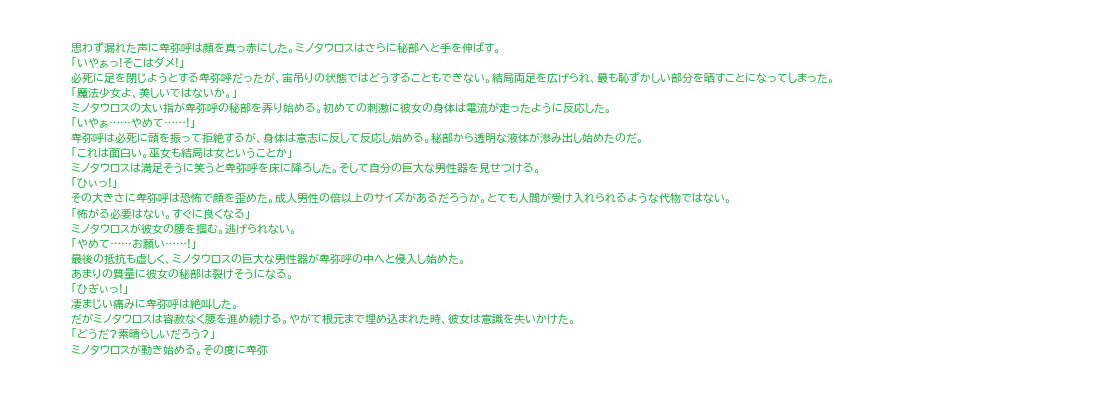思わず漏れた声に卑弥呼は顔を真っ赤にした。ミノタウロスはさらに秘部へと手を伸ばす。
「いやぁっ!そこはダメ!」
必死に足を閉じようとする卑弥呼だったが、宙吊りの状態ではどうすることもできない。結局両足を広げられ、最も恥ずかしい部分を晒すことになってしまった。
「魔法少女よ、美しいではないか。」
ミノタウロスの太い指が卑弥呼の秘部を弄り始める。初めての刺激に彼女の身体は電流が走ったように反応した。
「いやぁ……やめて……!」
卑弥呼は必死に頭を振って拒絶するが、身体は意志に反して反応し始める。秘部から透明な液体が滲み出し始めたのだ。
「これは面白い。巫女も結局は女ということか」
ミノタウロスは満足そうに笑うと卑弥呼を床に降ろした。そして自分の巨大な男性器を見せつける。
「ひぃっ!」
その大きさに卑弥呼は恐怖で顔を歪めた。成人男性の倍以上のサイズがあるだろうか。とても人間が受け入れられるような代物ではない。
「怖がる必要はない。すぐに良くなる」
ミノタウロスが彼女の腰を掴む。逃げられない。
「やめて……お願い……!」
最後の抵抗も虚しく、ミノタウロスの巨大な男性器が卑弥呼の中へと侵入し始めた。
あまりの質量に彼女の秘部は裂けそうになる。
「ひぎぃっ!」
凄まじい痛みに卑弥呼は絶叫した。
だがミノタウロスは容赦なく腰を進め続ける。やがて根元まで埋め込まれた時、彼女は意識を失いかけた。
「どうだ?素晴らしいだろう?」
ミノタウロスが動き始める。その度に卑弥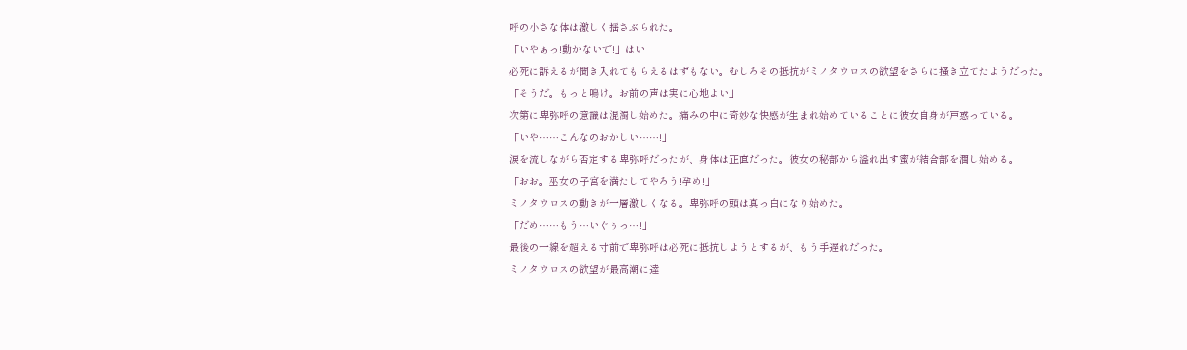呼の小さな体は激しく揺さぶられた。
「いやぁっ!動かないで!」はい
必死に訴えるが聞き入れてもらえるはずもない。むしろその抵抗がミノタウロスの欲望をさらに掻き立てたようだった。
「そうだ。もっと鳴け。お前の声は実に心地よい」
次第に卑弥呼の意識は混濁し始めた。痛みの中に奇妙な快感が生まれ始めていることに彼女自身が戸惑っている。
「いや……こんなのおかしい……!」
涙を流しながら否定する卑弥呼だったが、身体は正直だった。彼女の秘部から溢れ出す蜜が結合部を潤し始める。
「おお。巫女の子宮を満たしてやろう!孕め!」
ミノタウロスの動きが一層激しくなる。卑弥呼の頭は真っ白になり始めた。
「だめ……もう…いぐぅっ…!」
最後の一線を超える寸前で卑弥呼は必死に抵抗しようとするが、もう手遅れだった。
ミノタウロスの欲望が最高潮に達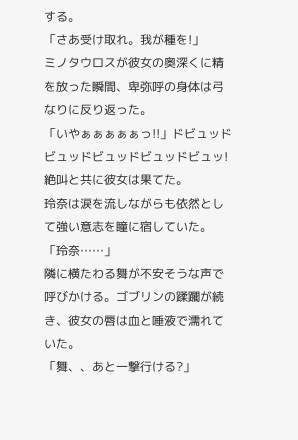する。
「さあ受け取れ。我が種を!」
ミノタウロスが彼女の奥深くに精を放った瞬間、卑弥呼の身体は弓なりに反り返った。
「いやぁぁぁぁぁっ!!」ドビュッドビュッドビュッドビュッドビュッ!
絶叫と共に彼女は果てた。
玲奈は涙を流しながらも依然として強い意志を瞳に宿していた。
「玲奈……」
隣に横たわる舞が不安そうな声で呼びかける。ゴブリンの蹂躙が続き、彼女の唇は血と唾液で濡れていた。
「舞、、あと一撃行ける?」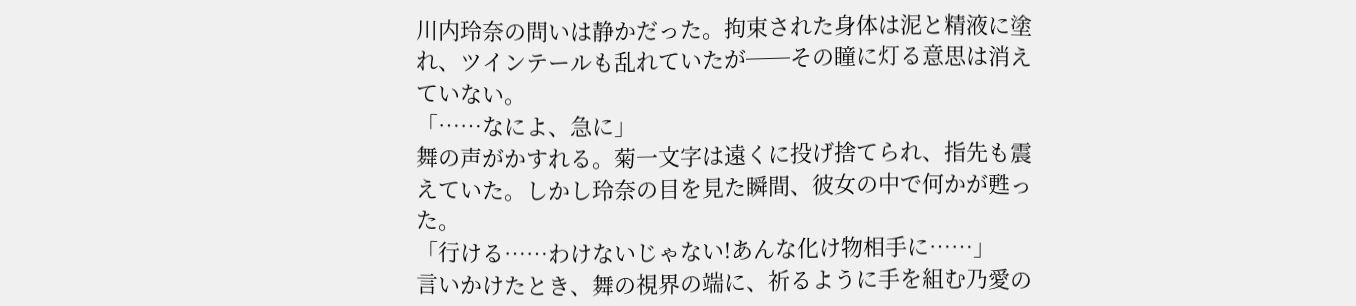川内玲奈の問いは静かだった。拘束された身体は泥と精液に塗れ、ツインテールも乱れていたが──その瞳に灯る意思は消えていない。
「……なによ、急に」
舞の声がかすれる。菊一文字は遠くに投げ捨てられ、指先も震えていた。しかし玲奈の目を見た瞬間、彼女の中で何かが甦った。
「行ける……わけないじゃない!あんな化け物相手に……」
言いかけたとき、舞の視界の端に、祈るように手を組む乃愛の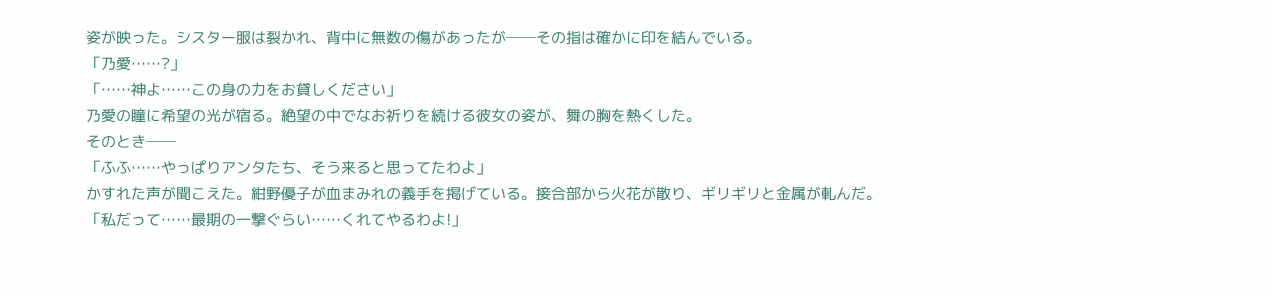姿が映った。シスター服は裂かれ、背中に無数の傷があったが──その指は確かに印を結んでいる。
「乃愛……?」
「……神よ……この身の力をお貸しください」
乃愛の瞳に希望の光が宿る。絶望の中でなお祈りを続ける彼女の姿が、舞の胸を熱くした。
そのとき──
「ふふ……やっぱりアンタたち、そう来ると思ってたわよ」
かすれた声が聞こえた。紺野優子が血まみれの義手を掲げている。接合部から火花が散り、ギリギリと金属が軋んだ。
「私だって……最期の一撃ぐらい……くれてやるわよ!」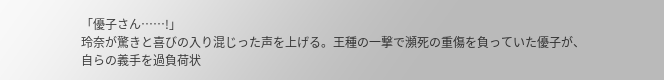「優子さん……!」
玲奈が驚きと喜びの入り混じった声を上げる。王種の一撃で瀕死の重傷を負っていた優子が、自らの義手を過負荷状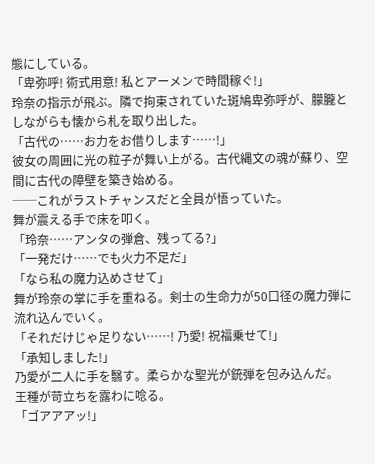態にしている。
「卑弥呼! 術式用意! 私とアーメンで時間稼ぐ!」
玲奈の指示が飛ぶ。隣で拘束されていた斑鳩卑弥呼が、朦朧としながらも懐から札を取り出した。
「古代の……お力をお借りします……!」
彼女の周囲に光の粒子が舞い上がる。古代縄文の魂が蘇り、空間に古代の障壁を築き始める。
──これがラストチャンスだと全員が悟っていた。
舞が震える手で床を叩く。
「玲奈……アンタの弾倉、残ってる?」
「一発だけ……でも火力不足だ」
「なら私の魔力込めさせて」
舞が玲奈の掌に手を重ねる。剣士の生命力が50口径の魔力弾に流れ込んでいく。
「それだけじゃ足りない……! 乃愛! 祝福乗せて!」
「承知しました!」
乃愛が二人に手を翳す。柔らかな聖光が銃弾を包み込んだ。
王種が苛立ちを露わに唸る。
「ゴアアアッ!」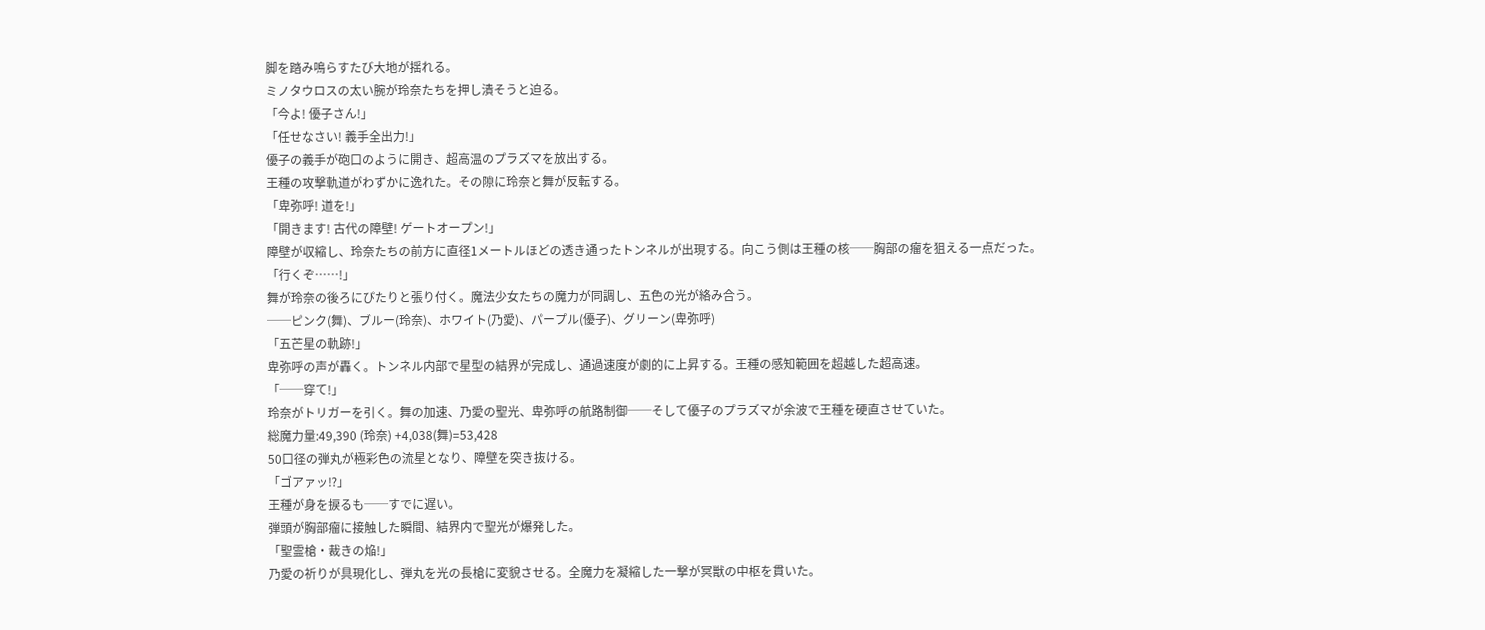脚を踏み鳴らすたび大地が揺れる。
ミノタウロスの太い腕が玲奈たちを押し潰そうと迫る。
「今よ! 優子さん!」
「任せなさい! 義手全出力!」
優子の義手が砲口のように開き、超高温のプラズマを放出する。
王種の攻撃軌道がわずかに逸れた。その隙に玲奈と舞が反転する。
「卑弥呼! 道を!」
「開きます! 古代の障壁! ゲートオープン!」
障壁が収縮し、玲奈たちの前方に直径1メートルほどの透き通ったトンネルが出現する。向こう側は王種の核──胸部の瘤を狙える一点だった。
「行くぞ……!」
舞が玲奈の後ろにぴたりと張り付く。魔法少女たちの魔力が同調し、五色の光が絡み合う。
──ピンク(舞)、ブルー(玲奈)、ホワイト(乃愛)、パープル(優子)、グリーン(卑弥呼)
「五芒星の軌跡!」
卑弥呼の声が轟く。トンネル内部で星型の結界が完成し、通過速度が劇的に上昇する。王種の感知範囲を超越した超高速。
「──穿て!」
玲奈がトリガーを引く。舞の加速、乃愛の聖光、卑弥呼の航路制御──そして優子のプラズマが余波で王種を硬直させていた。
総魔力量:49,390 (玲奈) +4,038(舞)=53,428
50口径の弾丸が極彩色の流星となり、障壁を突き抜ける。
「ゴアァッ⁉」
王種が身を捩るも──すでに遅い。
弾頭が胸部瘤に接触した瞬間、結界内で聖光が爆発した。
「聖霊槍・裁きの焔!」
乃愛の祈りが具現化し、弾丸を光の長槍に変貌させる。全魔力を凝縮した一撃が冥獣の中枢を貫いた。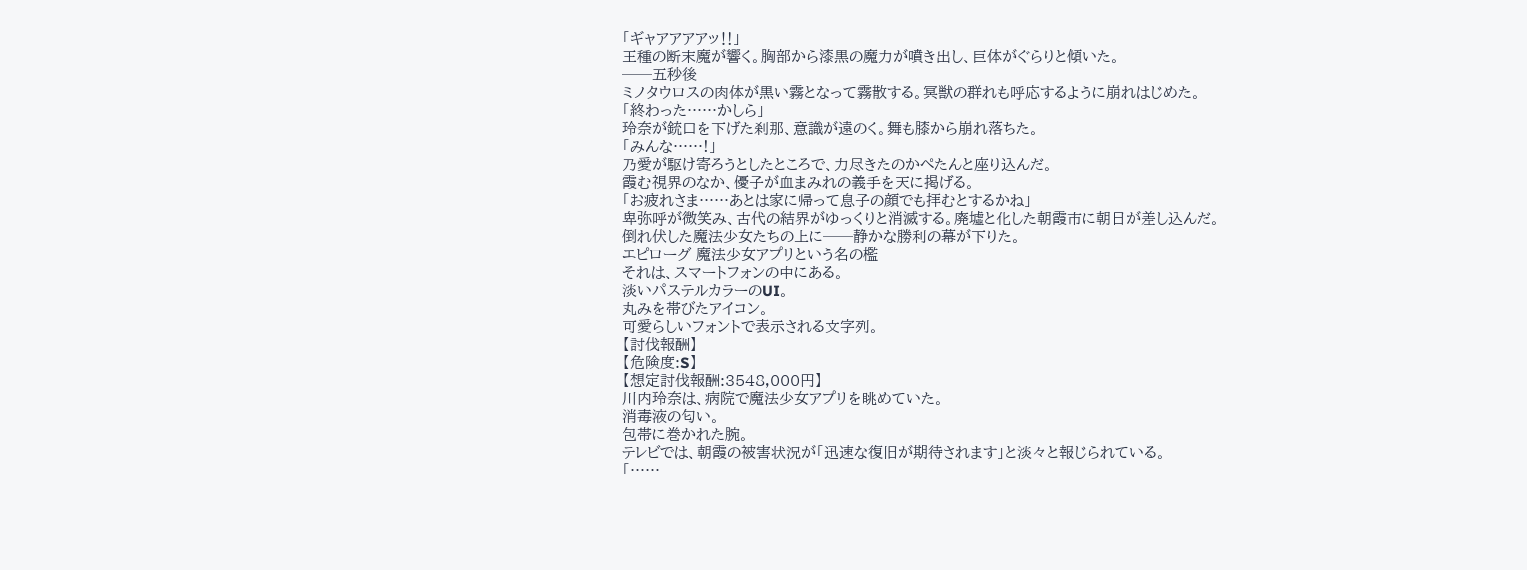「ギャアアアアッ‼」
王種の断末魔が響く。胸部から漆黒の魔力が噴き出し、巨体がぐらりと傾いた。
──五秒後
ミノタウロスの肉体が黒い霧となって霧散する。冥獣の群れも呼応するように崩れはじめた。
「終わった……かしら」
玲奈が銃口を下げた刹那、意識が遠のく。舞も膝から崩れ落ちた。
「みんな……!」
乃愛が駆け寄ろうとしたところで、力尽きたのかぺたんと座り込んだ。
霞む視界のなか、優子が血まみれの義手を天に掲げる。
「お疲れさま……あとは家に帰って息子の顔でも拝むとするかね」
卑弥呼が微笑み、古代の結界がゆっくりと消滅する。廃墟と化した朝霞市に朝日が差し込んだ。
倒れ伏した魔法少女たちの上に──静かな勝利の幕が下りた。
エピローグ 魔法少女アプリという名の檻
それは、スマートフォンの中にある。
淡いパステルカラーのUI。
丸みを帯びたアイコン。
可愛らしいフォントで表示される文字列。
【討伐報酬】
【危険度:S】
【想定討伐報酬:3548,000円】
川内玲奈は、病院で魔法少女アプリを眺めていた。
消毒液の匂い。
包帯に巻かれた腕。
テレビでは、朝霞の被害状況が「迅速な復旧が期待されます」と淡々と報じられている。
「……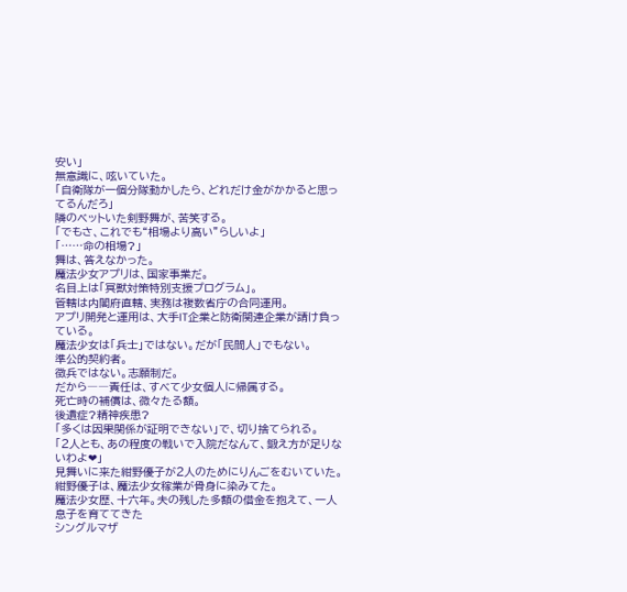安い」
無意識に、呟いていた。
「自衛隊が一個分隊動かしたら、どれだけ金がかかると思ってるんだろ」
隣のベットいた剣野舞が、苦笑する。
「でもさ、これでも“相場より高い”らしいよ」
「……命の相場?」
舞は、答えなかった。
魔法少女アプリは、国家事業だ。
名目上は「冥獣対策特別支援プログラム」。
管轄は内閣府直轄、実務は複数省庁の合同運用。
アプリ開発と運用は、大手IT企業と防衛関連企業が請け負っている。
魔法少女は「兵士」ではない。だが「民間人」でもない。
準公的契約者。
徴兵ではない。志願制だ。
だから――責任は、すべて少女個人に帰属する。
死亡時の補償は、微々たる額。
後遺症?精神疾患?
「多くは因果関係が証明できない」で、切り捨てられる。
「2人とも、あの程度の戦いで入院だなんて、鍛え方が足りないわよ❤」
見舞いに来た紺野優子が2人のためにりんごをむいていた。
紺野優子は、魔法少女稼業が骨身に染みてた。
魔法少女歴、十六年。夫の残した多額の借金を抱えて、一人息子を育ててきた
シングルマザ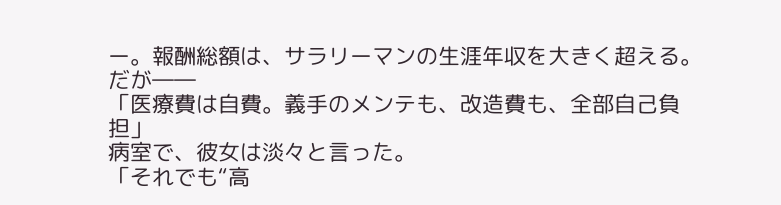ー。報酬総額は、サラリーマンの生涯年収を大きく超える。
だが――
「医療費は自費。義手のメンテも、改造費も、全部自己負担」
病室で、彼女は淡々と言った。
「それでも“高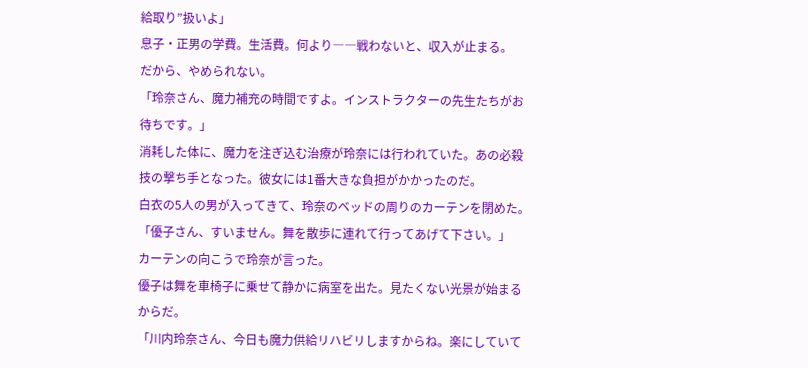給取り”扱いよ」
息子・正男の学費。生活費。何より――戦わないと、収入が止まる。
だから、やめられない。
「玲奈さん、魔力補充の時間ですよ。インストラクターの先生たちがお待ちです。」
消耗した体に、魔力を注ぎ込む治療が玲奈には行われていた。あの必殺技の撃ち手となった。彼女には1番大きな負担がかかったのだ。
白衣の5人の男が入ってきて、玲奈のベッドの周りのカーテンを閉めた。
「優子さん、すいません。舞を散歩に連れて行ってあげて下さい。」
カーテンの向こうで玲奈が言った。
優子は舞を車椅子に乗せて静かに病室を出た。見たくない光景が始まるからだ。
「川内玲奈さん、今日も魔力供給リハビリしますからね。楽にしていて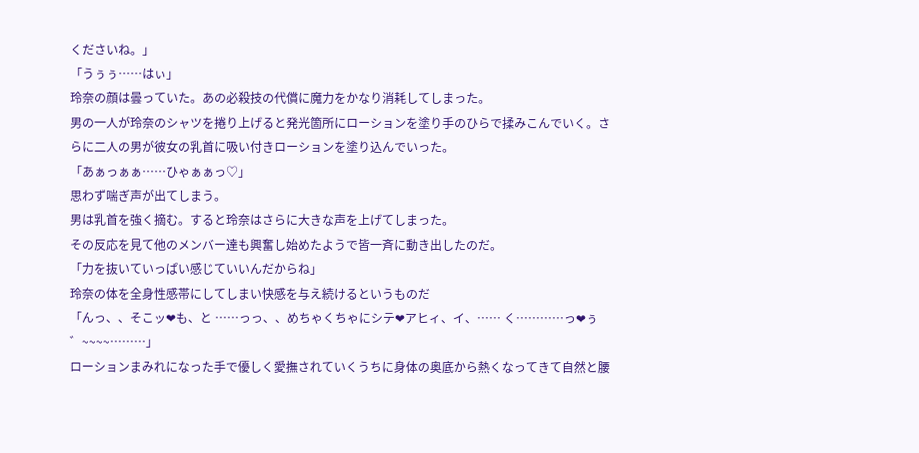くださいね。」
「うぅぅ……はぃ」
玲奈の顔は曇っていた。あの必殺技の代償に魔力をかなり消耗してしまった。
男の一人が玲奈のシャツを捲り上げると発光箇所にローションを塗り手のひらで揉みこんでいく。さらに二人の男が彼女の乳首に吸い付きローションを塗り込んでいった。
「あぁっぁぁ……ひゃぁぁっ♡」
思わず喘ぎ声が出てしまう。
男は乳首を強く摘む。すると玲奈はさらに大きな声を上げてしまった。
その反応を見て他のメンバー達も興奮し始めたようで皆一斉に動き出したのだ。
「力を抜いていっぱい感じていいんだからね」
玲奈の体を全身性感帯にしてしまい快感を与え続けるというものだ
「んっ、、そこッ❤も、と ……っっ、、めちゃくちゃにシテ❤アヒィ、イ、…… く…………っ❤ぅ゛~~~~………」
ローションまみれになった手で優しく愛撫されていくうちに身体の奥底から熱くなってきて自然と腰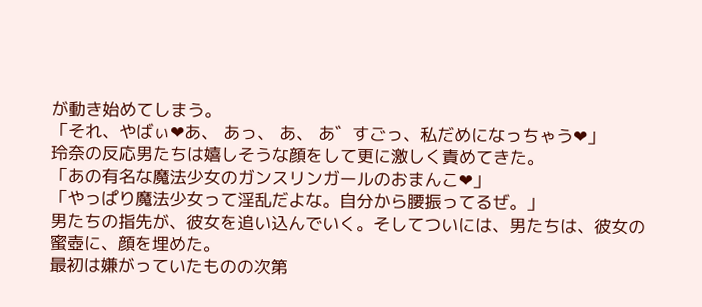が動き始めてしまう。
「それ、やばぃ❤あ、 あっ、 あ、 あ゛すごっ、私だめになっちゃう❤」
玲奈の反応男たちは嬉しそうな顔をして更に激しく責めてきた。
「あの有名な魔法少女のガンスリンガールのおまんこ❤」
「やっぱり魔法少女って淫乱だよな。自分から腰振ってるぜ。」
男たちの指先が、彼女を追い込んでいく。そしてついには、男たちは、彼女の蜜壺に、顔を埋めた。
最初は嫌がっていたものの次第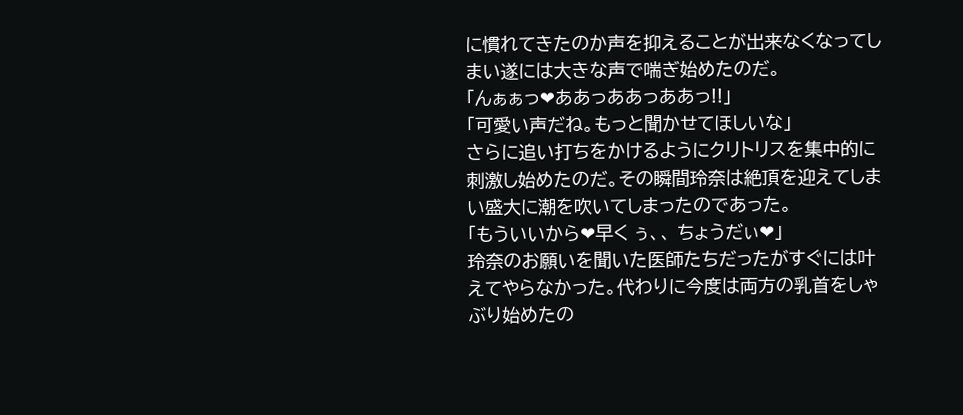に慣れてきたのか声を抑えることが出来なくなってしまい遂には大きな声で喘ぎ始めたのだ。
「んぁぁっ❤ああっああっああっ!!」
「可愛い声だね。もっと聞かせてほしいな」
さらに追い打ちをかけるようにクリトリスを集中的に刺激し始めたのだ。その瞬間玲奈は絶頂を迎えてしまい盛大に潮を吹いてしまったのであった。
「もういいから❤早く ぅ、、 ちょうだぃ❤」
玲奈のお願いを聞いた医師たちだったがすぐには叶えてやらなかった。代わりに今度は両方の乳首をしゃぶり始めたの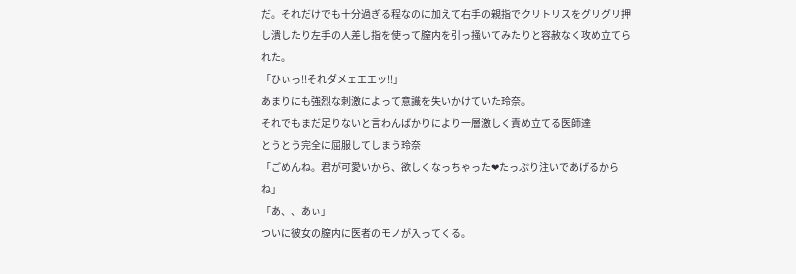だ。それだけでも十分過ぎる程なのに加えて右手の親指でクリトリスをグリグリ押し潰したり左手の人差し指を使って膣内を引っ掻いてみたりと容赦なく攻め立てられた。
「ひぃっ!!それダメェエエッ!!」
あまりにも強烈な刺激によって意識を失いかけていた玲奈。
それでもまだ足りないと言わんばかりにより一層激しく責め立てる医師達
とうとう完全に屈服してしまう玲奈
「ごめんね。君が可愛いから、欲しくなっちゃった❤たっぷり注いであげるからね」
「あ、、あぃ」
ついに彼女の膣内に医者のモノが入ってくる。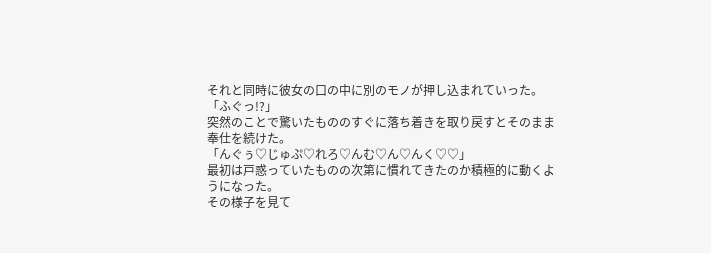それと同時に彼女の口の中に別のモノが押し込まれていった。
「ふぐっ!?」
突然のことで驚いたもののすぐに落ち着きを取り戻すとそのまま奉仕を続けた。
「んぐぅ♡じゅぷ♡れろ♡んむ♡ん♡んく♡♡」
最初は戸惑っていたものの次第に慣れてきたのか積極的に動くようになった。
その様子を見て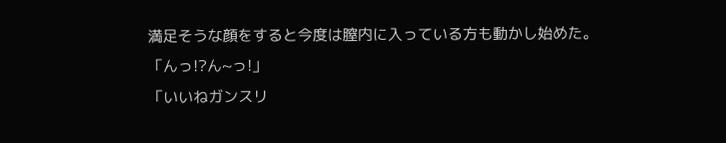満足そうな顔をすると今度は膣内に入っている方も動かし始めた。
「んっ!?ん~っ!」
「いいねガンスリ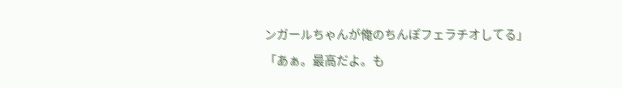ンガールちゃんが俺のちんぽフェラチオしてる」
「あぁ。最高だよ。も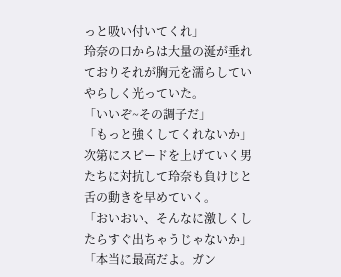っと吸い付いてくれ」
玲奈の口からは大量の涎が垂れておりそれが胸元を濡らしていやらしく光っていた。
「いいぞ~その調子だ」
「もっと強くしてくれないか」
次第にスピードを上げていく男たちに対抗して玲奈も負けじと舌の動きを早めていく。
「おいおい、そんなに激しくしたらすぐ出ちゃうじゃないか」
「本当に最高だよ。ガン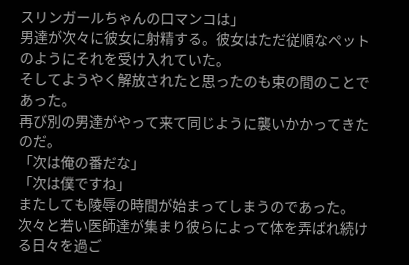スリンガールちゃんの口マンコは」
男達が次々に彼女に射精する。彼女はただ従順なペットのようにそれを受け入れていた。
そしてようやく解放されたと思ったのも束の間のことであった。
再び別の男達がやって来て同じように襲いかかってきたのだ。
「次は俺の番だな」
「次は僕ですね」
またしても陵辱の時間が始まってしまうのであった。
次々と若い医師達が集まり彼らによって体を弄ばれ続ける日々を過ご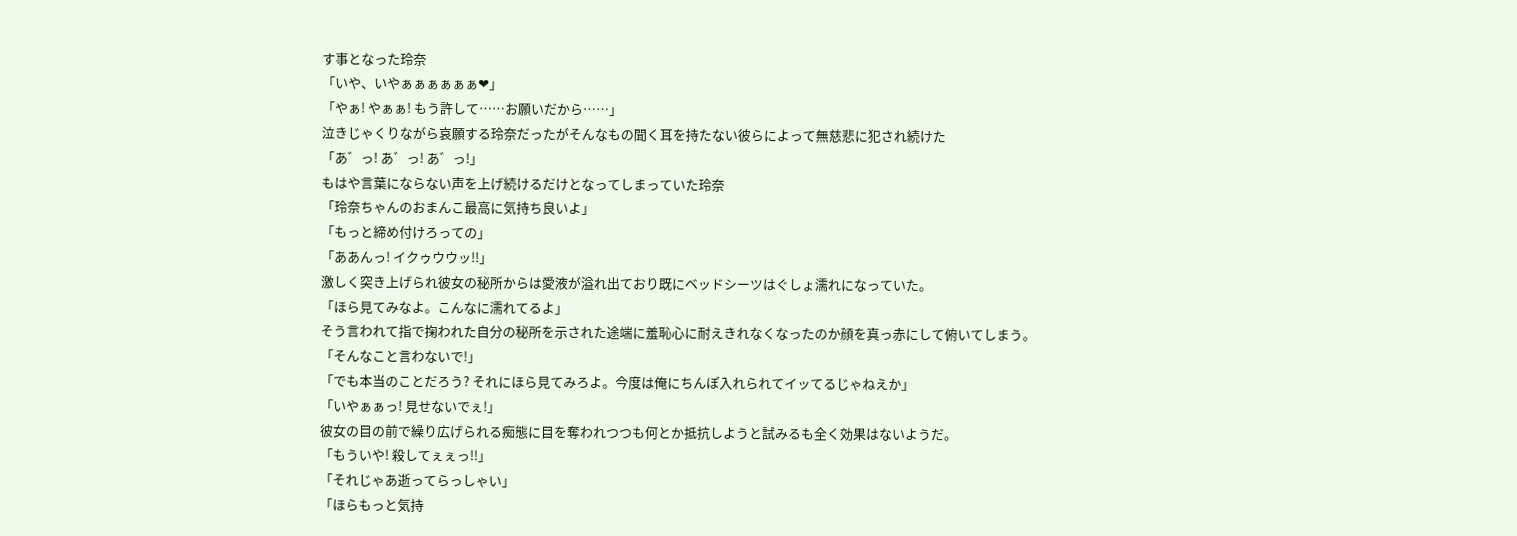す事となった玲奈
「いや、いやぁぁぁぁぁぁ❤」
「やぁ! やぁぁ! もう許して……お願いだから……」
泣きじゃくりながら哀願する玲奈だったがそんなもの聞く耳を持たない彼らによって無慈悲に犯され続けた
「あ゛っ! あ゛っ! あ゛っ!」
もはや言葉にならない声を上げ続けるだけとなってしまっていた玲奈
「玲奈ちゃんのおまんこ最高に気持ち良いよ」
「もっと締め付けろっての」
「ああんっ! イクゥウウッ!!」
激しく突き上げられ彼女の秘所からは愛液が溢れ出ており既にベッドシーツはぐしょ濡れになっていた。
「ほら見てみなよ。こんなに濡れてるよ」
そう言われて指で掬われた自分の秘所を示された途端に羞恥心に耐えきれなくなったのか顔を真っ赤にして俯いてしまう。
「そんなこと言わないで!」
「でも本当のことだろう? それにほら見てみろよ。今度は俺にちんぽ入れられてイッてるじゃねえか」
「いやぁぁっ! 見せないでぇ!」
彼女の目の前で繰り広げられる痴態に目を奪われつつも何とか抵抗しようと試みるも全く効果はないようだ。
「もういや! 殺してぇぇっ!!」
「それじゃあ逝ってらっしゃい」
「ほらもっと気持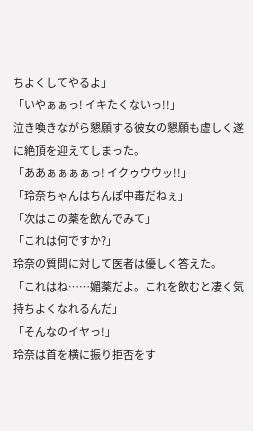ちよくしてやるよ」
「いやぁぁっ! イキたくないっ!!」
泣き喚きながら懇願する彼女の懇願も虚しく遂に絶頂を迎えてしまった。
「ああぁぁぁぁっ! イクゥウウッ!!」
「玲奈ちゃんはちんぽ中毒だねぇ」
「次はこの薬を飲んでみて」
「これは何ですか?」
玲奈の質問に対して医者は優しく答えた。
「これはね……媚薬だよ。これを飲むと凄く気持ちよくなれるんだ」
「そんなのイヤっ!」
玲奈は首を横に振り拒否をす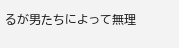るが男たちによって無理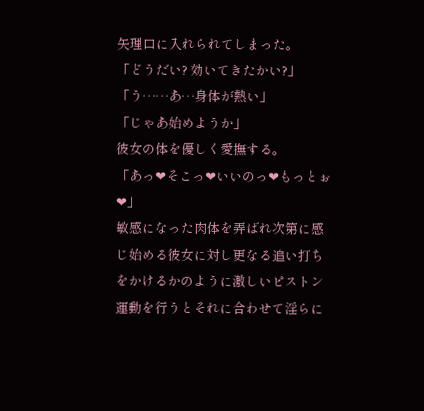矢理口に入れられてしまった。
「どうだい? 効いてきたかい?」
「う……あ…身体が熱い」
「じゃあ始めようか」
彼女の体を優しく愛撫する。
「あっ❤そこっ❤いいのっ❤もっとぉ❤」
敏感になった肉体を弄ばれ次第に感じ始める彼女に対し更なる追い打ちをかけるかのように激しいピストン運動を行うとそれに合わせて淫らに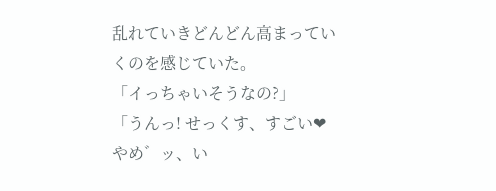乱れていきどんどん高まっていくのを感じていた。
「イっちゃいそうなの?」
「うんっ! せっくす、すごい❤やめ゛ッ、い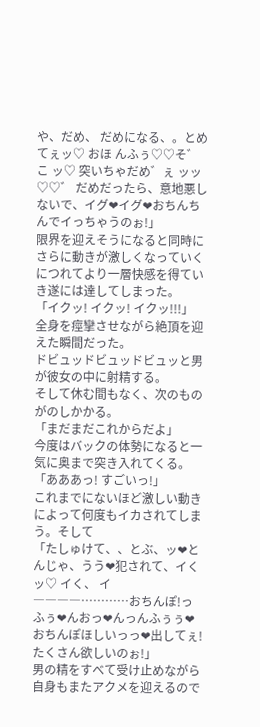や、だめ、 だめになる、。とめてぇッ♡ おほ んふぅ♡♡そ゛こ ッ♡ 突いちゃだめ゛ぇ ッッ♡♡゛ だめだったら、意地悪しないで、イグ❤イグ❤おちんちんでイっちゃうのぉ!」
限界を迎えそうになると同時にさらに動きが激しくなっていくにつれてより一層快感を得ていき遂には達してしまった。
「イクッ! イクッ! イクッ!!!」
全身を痙攣させながら絶頂を迎えた瞬間だった。
ドビュッドビュッドビュッと男が彼女の中に射精する。
そして休む間もなく、次のものがのしかかる。
「まだまだこれからだよ」
今度はバックの体勢になると一気に奥まで突き入れてくる。
「あああっ! すごいっ!」
これまでにないほど激しい動きによって何度もイカされてしまう。そして
「たしゅけて、、とぶ、ッ❤とんじゃ、うう❤犯されて、イくッ♡ イく、 イ ――――…………おちんぽ!っふぅ❤んおっ❤んっんふぅぅ❤おちんぽほしいっっ❤出してぇ! たくさん欲しいのぉ!」
男の精をすべて受け止めながら自身もまたアクメを迎えるので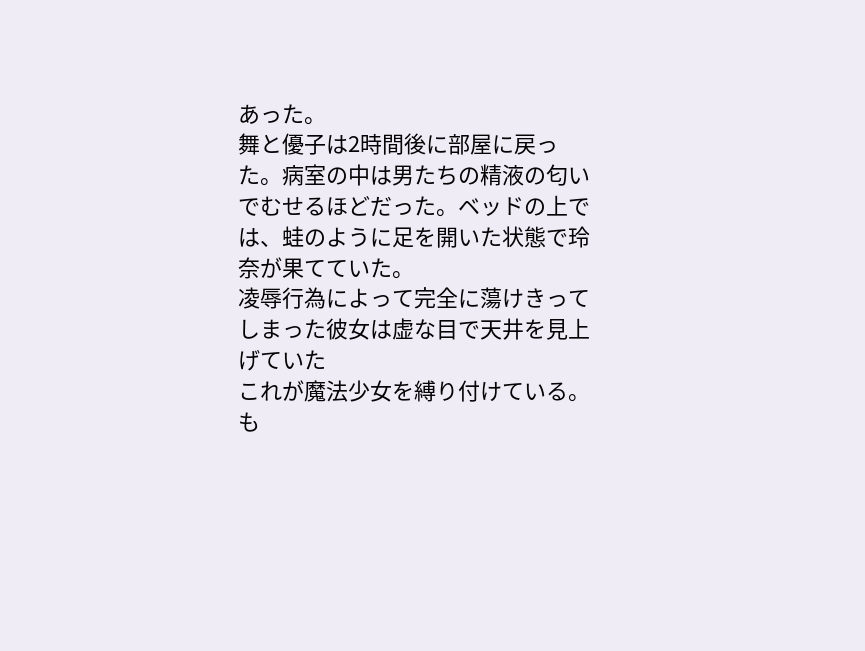あった。
舞と優子は2時間後に部屋に戻った。病室の中は男たちの精液の匂いでむせるほどだった。ベッドの上では、蛙のように足を開いた状態で玲奈が果てていた。
凌辱行為によって完全に蕩けきってしまった彼女は虚な目で天井を見上げていた
これが魔法少女を縛り付けている。も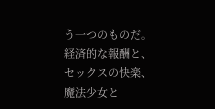う一つのものだ。経済的な報酬と、セックスの快楽、魔法少女と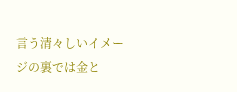言う清々しいイメージの裏では金と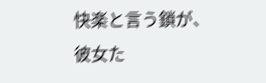快楽と言う鎖が、彼女た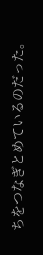ちをつなぎとめているのだった。